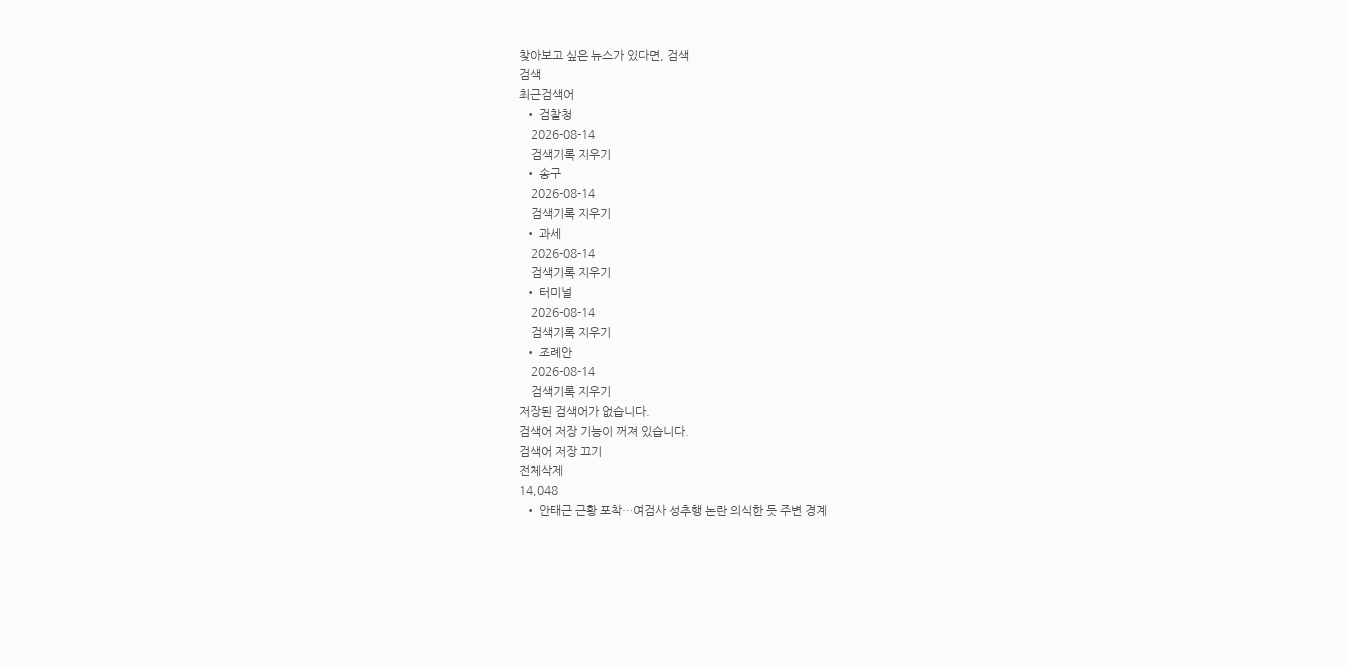찾아보고 싶은 뉴스가 있다면, 검색
검색
최근검색어
  • 검찰청
    2026-08-14
    검색기록 지우기
  • 송구
    2026-08-14
    검색기록 지우기
  • 과세
    2026-08-14
    검색기록 지우기
  • 터미널
    2026-08-14
    검색기록 지우기
  • 조례안
    2026-08-14
    검색기록 지우기
저장된 검색어가 없습니다.
검색어 저장 기능이 꺼져 있습니다.
검색어 저장 끄기
전체삭제
14,048
  • 안태근 근황 포착…여검사 성추행 논란 의식한 듯 주변 경계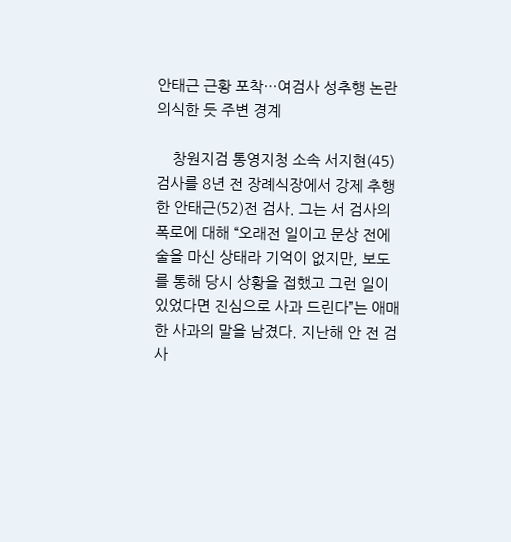안태근 근황 포착…여검사 성추행 논란 의식한 듯 주변 경계

    창원지검 통영지청 소속 서지현(45)검사를 8년 전 장례식장에서 강제 추행한 안태근(52)전 검사. 그는 서 검사의 폭로에 대해 “오래전 일이고 문상 전에 술을 마신 상태라 기억이 없지만, 보도를 통해 당시 상황을 접했고 그런 일이 있었다면 진심으로 사과 드린다”는 애매한 사과의 말을 남겼다. 지난해 안 전 검사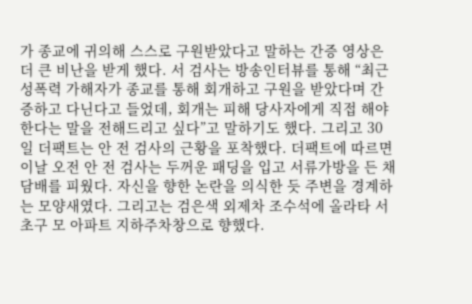가 종교에 귀의해 스스로 구원받았다고 말하는 간증 영상은 더 큰 비난을 받게 했다. 서 검사는 방송인터뷰를 통해 “최근 성폭력 가해자가 종교를 통해 회개하고 구원을 받았다며 간증하고 다닌다고 들었데, 회개는 피해 당사자에게 직접 해야 한다는 말을 전해드리고 싶다”고 말하기도 했다. 그리고 30일 더팩트는 안 전 검사의 근황을 포착했다. 더팩트에 따르면 이날 오전 안 전 검사는 두꺼운 패딩을 입고 서류가방을 든 채 담배를 피웠다. 자신을 향한 논란을 의식한 듯 주변을 경계하는 모양새였다. 그리고는 검은색 외제차 조수석에 올라타 서초구 모 아파트 지하주차창으로 향했다.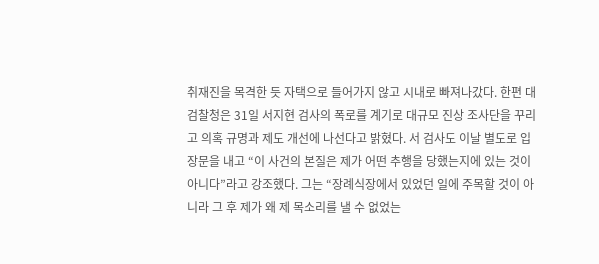취재진을 목격한 듯 자택으로 들어가지 않고 시내로 빠져나갔다. 한편 대검찰청은 31일 서지현 검사의 폭로를 계기로 대규모 진상 조사단을 꾸리고 의혹 규명과 제도 개선에 나선다고 밝혔다. 서 검사도 이날 별도로 입장문을 내고 “이 사건의 본질은 제가 어떤 추행을 당했는지에 있는 것이 아니다”라고 강조했다. 그는 “장례식장에서 있었던 일에 주목할 것이 아니라 그 후 제가 왜 제 목소리를 낼 수 없었는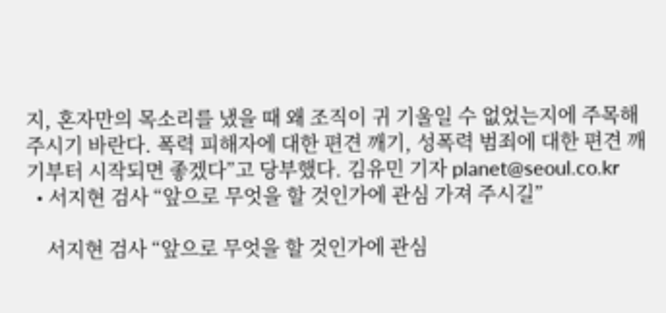지, 혼자만의 목소리를 냈을 때 왜 조직이 귀 기울일 수 없었는지에 주목해 주시기 바란다. 폭력 피해자에 대한 편견 깨기, 성폭력 범죄에 대한 편견 깨기부터 시작되면 좋겠다”고 당부했다. 김유민 기자 planet@seoul.co.kr
  • 서지현 검사 “앞으로 무엇을 할 것인가에 관심 가져 주시길”

    서지현 검사 “앞으로 무엇을 할 것인가에 관심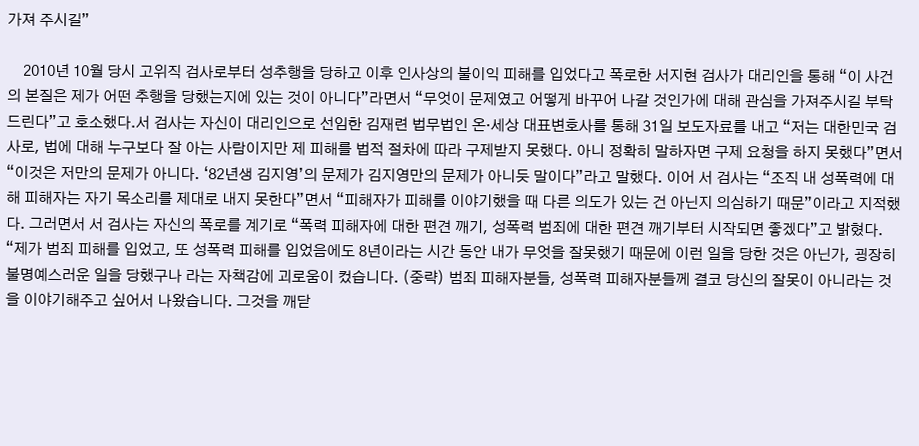가져 주시길”

    2010년 10월 당시 고위직 검사로부터 성추행을 당하고 이후 인사상의 불이익 피해를 입었다고 폭로한 서지현 검사가 대리인을 통해 “이 사건의 본질은 제가 어떤 추행을 당했는지에 있는 것이 아니다”라면서 “무엇이 문제였고 어떻게 바꾸어 나갈 것인가에 대해 관심을 가져주시길 부탁드린다”고 호소했다.서 검사는 자신이 대리인으로 선임한 김재련 법무법인 온·세상 대표변호사를 통해 31일 보도자료를 내고 “저는 대한민국 검사로, 법에 대해 누구보다 잘 아는 사람이지만 제 피해를 법적 절차에 따라 구제받지 못했다. 아니 정확히 말하자면 구제 요청을 하지 못했다”면서 “이것은 저만의 문제가 아니다. ‘82년생 김지영’의 문제가 김지영만의 문제가 아니듯 말이다”라고 말했다. 이어 서 검사는 “조직 내 성폭력에 대해 피해자는 자기 목소리를 제대로 내지 못한다”면서 “피해자가 피해를 이야기했을 때 다른 의도가 있는 건 아닌지 의심하기 때문”이라고 지적했다. 그러면서 서 검사는 자신의 폭로를 계기로 “폭력 피해자에 대한 편견 깨기, 성폭력 범죄에 대한 편견 깨기부터 시작되면 좋겠다”고 밝혔다. “제가 범죄 피해를 입었고, 또 성폭력 피해를 입었음에도 8년이라는 시간 동안 내가 무엇을 잘못했기 때문에 이런 일을 당한 것은 아닌가, 굉장히 불명예스러운 일을 당했구나 라는 자책감에 괴로움이 컸습니다. (중략) 범죄 피해자분들, 성폭력 피해자분들께 결코 당신의 잘못이 아니라는 것을 이야기해주고 싶어서 나왔습니다. 그것을 깨닫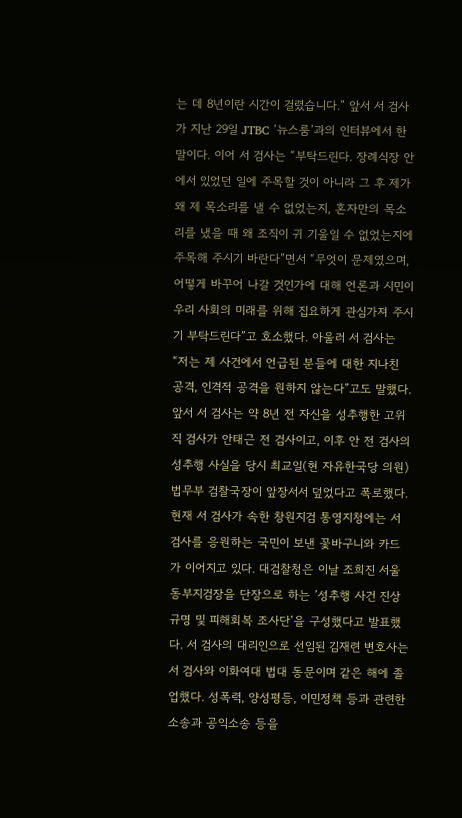는 데 8년이란 시간이 걸렸습니다.” 앞서 서 검사가 지난 29일 JTBC ‘뉴스룸’과의 인터뷰에서 한 말이다. 이어 서 검사는 “부탁드린다. 장례식장 안에서 있었던 일에 주목할 것이 아니라 그 후 제가 왜 제 목소리를 낼 수 없었는지, 혼자만의 목소리를 냈을 때 왜 조직이 귀 기울일 수 없었는지에 주목해 주시기 바란다”면서 “무엇이 문제였으며, 어떻게 바꾸어 나갈 것인가에 대해 언론과 시민이 우리 사회의 미래를 위해 집요하게 관심가져 주시기 부탁드린다”고 호소했다. 아울러 서 검사는 “저는 제 사건에서 언급된 분들에 대한 지나친 공격, 인격적 공격을 원하지 않는다”고도 말했다. 앞서 서 검사는 약 8년 전 자신을 성추행한 고위직 검사가 안태근 전 검사이고, 이후 안 전 검사의 성추행 사실을 당시 최교일(현 자유한국당 의원) 법무부 검찰국장이 앞장서서 덮었다고 폭로했다. 현재 서 검사가 속한 창원지검 통영지청에는 서 검사를 응원하는 국민이 보낸 꽃바구니와 카드가 이어지고 있다. 대검찰청은 이날 조희진 서울동부지검장을 단장으로 하는 ’성추행 사건 진상규명 및 피해회복 조사단’을 구성했다고 발표했다. 서 검사의 대리인으로 선임된 김재련 변호사는 서 검사와 이화여대 법대 동문이며 같은 해에 졸업했다. 성폭력, 양성평등, 이민정책 등과 관련한 소송과 공익소송 등을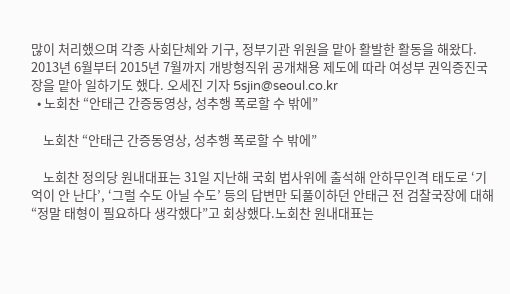많이 처리했으며 각종 사회단체와 기구, 정부기관 위원을 맡아 활발한 활동을 해왔다. 2013년 6월부터 2015년 7월까지 개방형직위 공개채용 제도에 따라 여성부 권익증진국장을 맡아 일하기도 했다. 오세진 기자 5sjin@seoul.co.kr
  • 노회찬 “안태근 간증동영상, 성추행 폭로할 수 밖에”

    노회찬 “안태근 간증동영상, 성추행 폭로할 수 밖에”

    노회찬 정의당 원내대표는 31일 지난해 국회 법사위에 출석해 안하무인격 태도로 ‘기억이 안 난다’, ‘그럴 수도 아닐 수도’ 등의 답변만 되풀이하던 안태근 전 검찰국장에 대해 “정말 태형이 필요하다 생각했다”고 회상했다.노회찬 원내대표는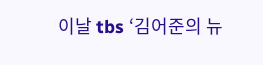이날 tbs ‘김어준의 뉴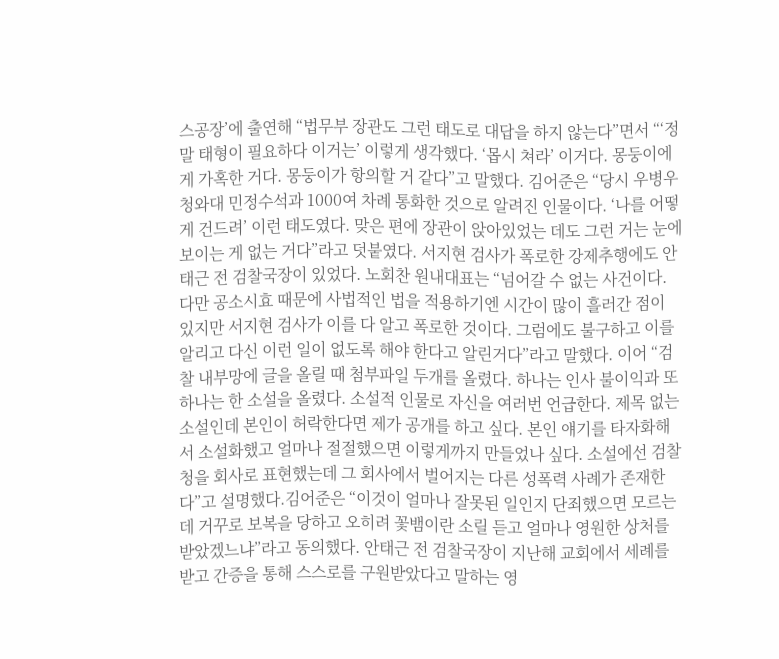스공장’에 출연해 “법무부 장관도 그런 태도로 대답을 하지 않는다”면서 “‘정말 태형이 필요하다 이거는’ 이렇게 생각했다. ‘몹시 쳐라’ 이거다. 몽둥이에게 가혹한 거다. 몽둥이가 항의할 거 같다”고 말했다. 김어준은 “당시 우병우 청와대 민정수석과 1000여 차례 통화한 것으로 알려진 인물이다. ‘나를 어떻게 건드려’ 이런 태도였다. 맞은 편에 장관이 앉아있었는 데도 그런 거는 눈에 보이는 게 없는 거다”라고 덧붙였다. 서지현 검사가 폭로한 강제추행에도 안태근 전 검찰국장이 있었다. 노회찬 원내대표는 “넘어갈 수 없는 사건이다. 다만 공소시효 때문에 사법적인 법을 적용하기엔 시간이 많이 흘러간 점이 있지만 서지현 검사가 이를 다 알고 폭로한 것이다. 그럼에도 불구하고 이를 알리고 다신 이런 일이 없도록 해야 한다고 알린거다”라고 말했다. 이어 “검찰 내부망에 글을 올릴 때 첨부파일 두개를 올렸다. 하나는 인사 불이익과 또하나는 한 소설을 올렸다. 소설적 인물로 자신을 여러번 언급한다. 제목 없는 소설인데 본인이 허락한다면 제가 공개를 하고 싶다. 본인 얘기를 타자화해서 소설화했고 얼마나 절절했으면 이렇게까지 만들었나 싶다. 소설에선 검찰청을 회사로 표현했는데 그 회사에서 벌어지는 다른 성폭력 사례가 존재한다”고 설명했다.김어준은 “이것이 얼마나 잘못된 일인지 단죄했으면 모르는데 거꾸로 보복을 당하고 오히려 꽃뱀이란 소릴 듣고 얼마나 영원한 상처를 받았겠느냐”라고 동의했다. 안태근 전 검찰국장이 지난해 교회에서 세례를 받고 간증을 통해 스스로를 구원받았다고 말하는 영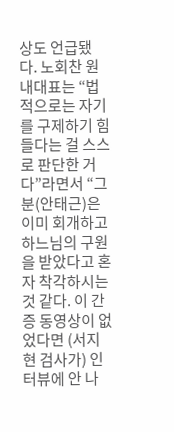상도 언급됐다. 노회찬 원내대표는 “법적으로는 자기를 구제하기 힘들다는 걸 스스로 판단한 거다”라면서 “그 분(안태근)은 이미 회개하고 하느님의 구원을 받았다고 혼자 착각하시는 것 같다. 이 간증 동영상이 없었다면 (서지현 검사가) 인터뷰에 안 나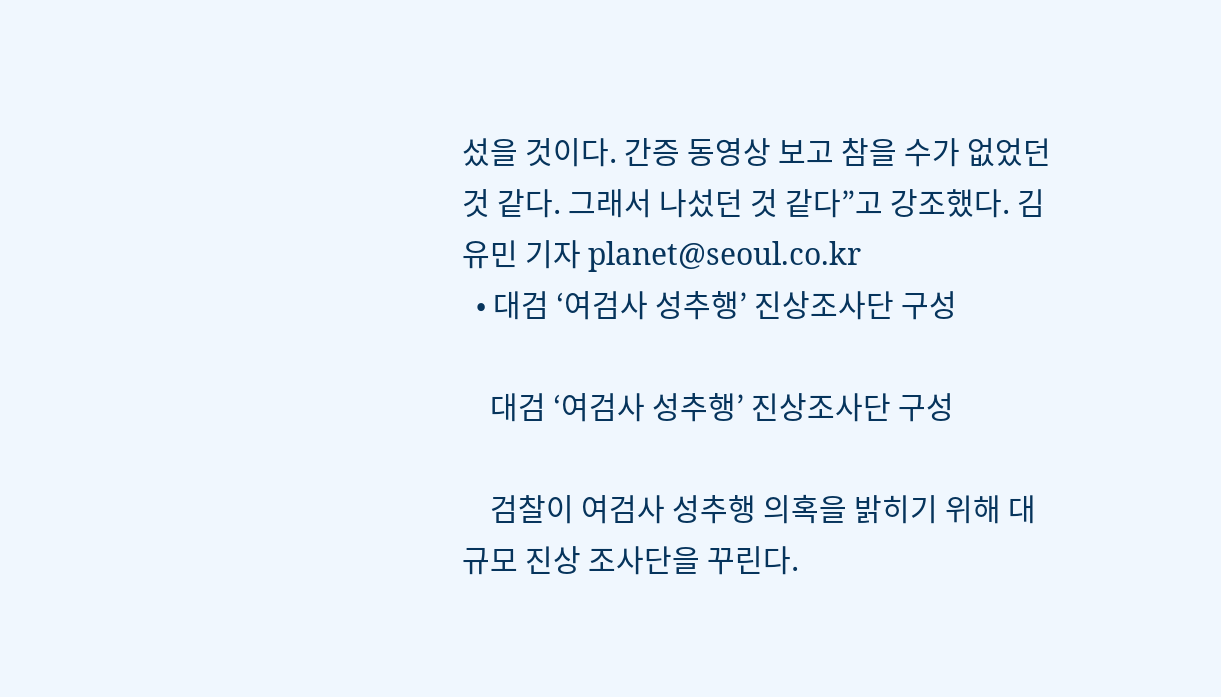섰을 것이다. 간증 동영상 보고 참을 수가 없었던 것 같다. 그래서 나섰던 것 같다”고 강조했다. 김유민 기자 planet@seoul.co.kr
  • 대검 ‘여검사 성추행’ 진상조사단 구성

    대검 ‘여검사 성추행’ 진상조사단 구성

    검찰이 여검사 성추행 의혹을 밝히기 위해 대규모 진상 조사단을 꾸린다.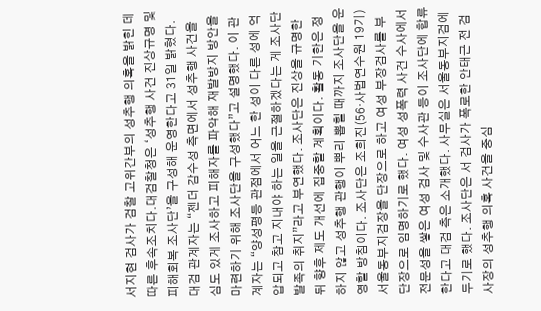서지현 검사가 검찰 고위간부의 성추행 의혹을 밝힌 데 따른 후속조치다.대검찰청은 ‘성추행 사건 진상규명 및 피해회복 조사단’을 구성해 운영한다고 31일 밝혔다. 대검 관계자는 “젠더 감수성 측면에서 성추행 사건을 심도 있게 조사하고 피해자를 파악해 재발방지 방안을 마련하기 위해 조사단을 구성했다”고 설명했다. 이 관계자는 “양성평등 관점에서 어느 한 성이 다른 성에 억압되고 참고 지내야 하는 일을 근절하겠다는 게 조사단 발족의 취지”라고 부연했다. 조사단은 진상을 규명한 뒤 향후 제도 개선에 집중할 계획이다. 활동 기한은 정하지 않고 성추행 관행이 뿌리 뽑힐 때까지 조사단을 운영할 방침이다. 조사단은 조희진(56·사법연수원 19기) 서울동부지검장을 단장으로 하고 여성 부장검사를 부단장으로 임명하기로 했다. 여성 성폭력 사건 수사에서 전문성을 쌓은 여성 검사 및 수사관 등이 조사단에 합류한다고 대검 측은 소개했다. 사무실은 서울동부지검에 두기로 했다. 조사단은 서 검사가 폭로한 안태근 전 검사장의 성추행 의혹 사건을 중심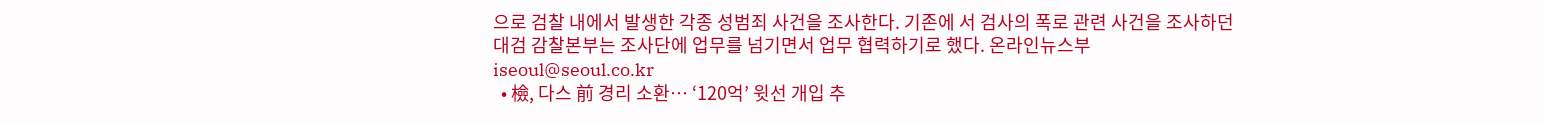으로 검찰 내에서 발생한 각종 성범죄 사건을 조사한다. 기존에 서 검사의 폭로 관련 사건을 조사하던 대검 감찰본부는 조사단에 업무를 넘기면서 업무 협력하기로 했다. 온라인뉴스부 iseoul@seoul.co.kr
  • 檢, 다스 前 경리 소환… ‘120억’ 윗선 개입 추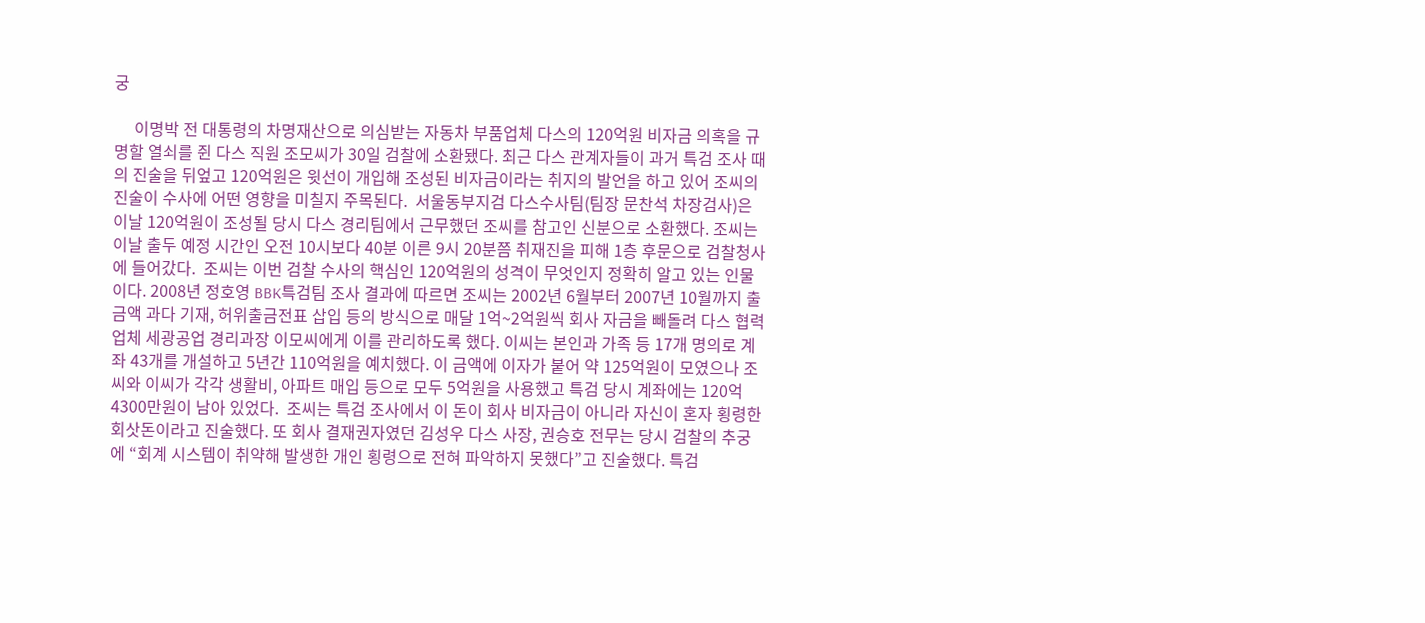궁

     이명박 전 대통령의 차명재산으로 의심받는 자동차 부품업체 다스의 120억원 비자금 의혹을 규명할 열쇠를 쥔 다스 직원 조모씨가 30일 검찰에 소환됐다. 최근 다스 관계자들이 과거 특검 조사 때의 진술을 뒤엎고 120억원은 윗선이 개입해 조성된 비자금이라는 취지의 발언을 하고 있어 조씨의 진술이 수사에 어떤 영향을 미칠지 주목된다.  서울동부지검 다스수사팀(팀장 문찬석 차장검사)은 이날 120억원이 조성될 당시 다스 경리팀에서 근무했던 조씨를 참고인 신분으로 소환했다. 조씨는 이날 출두 예정 시간인 오전 10시보다 40분 이른 9시 20분쯤 취재진을 피해 1층 후문으로 검찰청사에 들어갔다.  조씨는 이번 검찰 수사의 핵심인 120억원의 성격이 무엇인지 정확히 알고 있는 인물이다. 2008년 정호영 BBK특검팀 조사 결과에 따르면 조씨는 2002년 6월부터 2007년 10월까지 출금액 과다 기재, 허위출금전표 삽입 등의 방식으로 매달 1억~2억원씩 회사 자금을 빼돌려 다스 협력업체 세광공업 경리과장 이모씨에게 이를 관리하도록 했다. 이씨는 본인과 가족 등 17개 명의로 계좌 43개를 개설하고 5년간 110억원을 예치했다. 이 금액에 이자가 붙어 약 125억원이 모였으나 조씨와 이씨가 각각 생활비, 아파트 매입 등으로 모두 5억원을 사용했고 특검 당시 계좌에는 120억 4300만원이 남아 있었다.  조씨는 특검 조사에서 이 돈이 회사 비자금이 아니라 자신이 혼자 횡령한 회삿돈이라고 진술했다. 또 회사 결재권자였던 김성우 다스 사장, 권승호 전무는 당시 검찰의 추궁에 “회계 시스템이 취약해 발생한 개인 횡령으로 전혀 파악하지 못했다”고 진술했다. 특검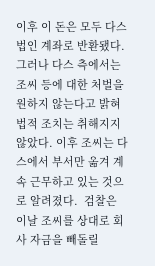이후 이 돈은 모두 다스 법인 계좌로 반환됐다. 그러나 다스 측에서는 조씨 등에 대한 처벌을 원하지 않는다고 밝혀 법적 조치는 취해지지 않았다. 이후 조씨는 다스에서 부서만 옮겨 계속 근무하고 있는 것으로 알려졌다.  검찰은 이날 조씨를 상대로 회사 자금을 빼돌릴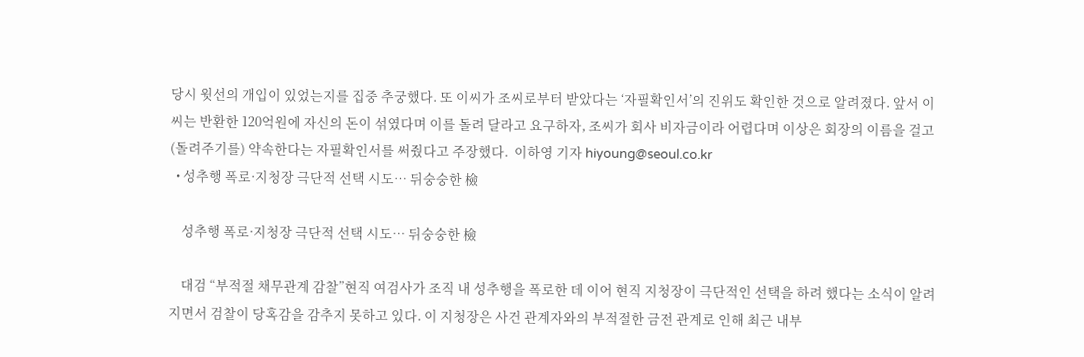당시 윗선의 개입이 있었는지를 집중 추궁했다. 또 이씨가 조씨로부터 받았다는 ‘자필확인서’의 진위도 확인한 것으로 알려졌다. 앞서 이씨는 반환한 120억원에 자신의 돈이 섞였다며 이를 돌려 달라고 요구하자, 조씨가 회사 비자금이라 어렵다며 이상은 회장의 이름을 걸고 (돌려주기를) 약속한다는 자필확인서를 써줬다고 주장했다.  이하영 기자 hiyoung@seoul.co.kr
  • 성추행 폭로·지청장 극단적 선택 시도… 뒤숭숭한 檢

    성추행 폭로·지청장 극단적 선택 시도… 뒤숭숭한 檢

    대검 “부적절 채무관계 감찰”현직 여검사가 조직 내 성추행을 폭로한 데 이어 현직 지청장이 극단적인 선택을 하려 했다는 소식이 알려지면서 검찰이 당혹감을 감추지 못하고 있다. 이 지청장은 사건 관계자와의 부적절한 금전 관계로 인해 최근 내부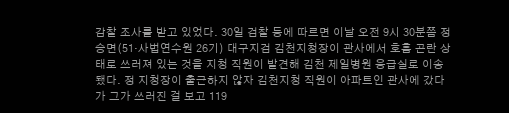감찰 조사를 받고 있었다. 30일 검찰 등에 따르면 이날 오전 9시 30분쯤 정승면(51·사법연수원 26기) 대구지검 김천지청장이 관사에서 호흡 곤란 상태로 쓰러져 있는 것을 지청 직원이 발견해 김천 제일병원 응급실로 이송됐다. 정 지청장이 출근하지 않자 김천지청 직원이 아파트인 관사에 갔다가 그가 쓰러진 걸 보고 119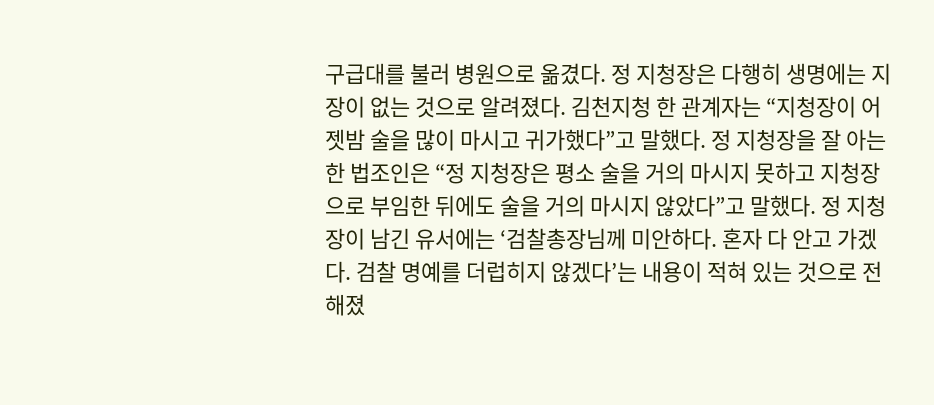구급대를 불러 병원으로 옮겼다. 정 지청장은 다행히 생명에는 지장이 없는 것으로 알려졌다. 김천지청 한 관계자는 “지청장이 어젯밤 술을 많이 마시고 귀가했다”고 말했다. 정 지청장을 잘 아는 한 법조인은 “정 지청장은 평소 술을 거의 마시지 못하고 지청장으로 부임한 뒤에도 술을 거의 마시지 않았다”고 말했다. 정 지청장이 남긴 유서에는 ‘검찰총장님께 미안하다. 혼자 다 안고 가겠다. 검찰 명예를 더럽히지 않겠다’는 내용이 적혀 있는 것으로 전해졌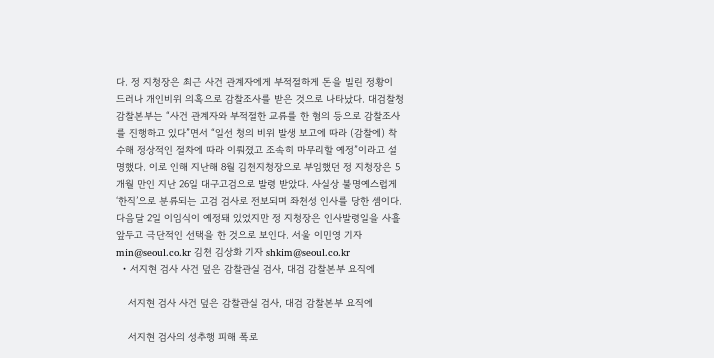다. 정 지청장은 최근 사건 관계자에게 부적절하게 돈을 빌린 정황이 드러나 개인비위 의혹으로 감찰조사를 받은 것으로 나타났다. 대검찰청 감찰본부는 “사건 관계자와 부적절한 교류를 한 혐의 등으로 감찰조사를 진행하고 있다”면서 “일선 청의 비위 발생 보고에 따라 (감찰에) 착수해 정상적인 절차에 따라 이뤄졌고 조속히 마무리할 예정”이라고 설명했다. 이로 인해 지난해 8월 김천지청장으로 부임했던 정 지청장은 5개월 만인 지난 26일 대구고검으로 발령 받았다. 사실상 불명예스럽게 ‘한직’으로 분류되는 고검 검사로 전보되며 좌천성 인사를 당한 셈이다. 다음달 2일 이임식이 예정돼 있었지만 정 지청장은 인사발령일을 사흘 앞두고 극단적인 선택을 한 것으로 보인다. 서울 이민영 기자 min@seoul.co.kr 김천 김상화 기자 shkim@seoul.co.kr
  • 서지현 검사 사건 덮은 감찰관실 검사, 대검 감찰본부 요직에

    서지현 검사 사건 덮은 감찰관실 검사, 대검 감찰본부 요직에

    서지현 검사의 성추행 피해 폭로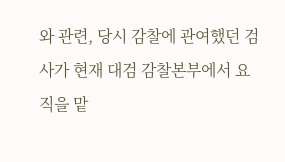와 관련, 당시 감찰에 관여했던 검사가 현재 대검 감찰본부에서 요직을 맡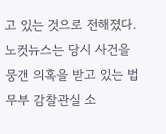고 있는 것으로 전해졌다.노컷뉴스는 당시 사건을 뭉갠 의혹을 받고 있는 법무부 감찰관실 소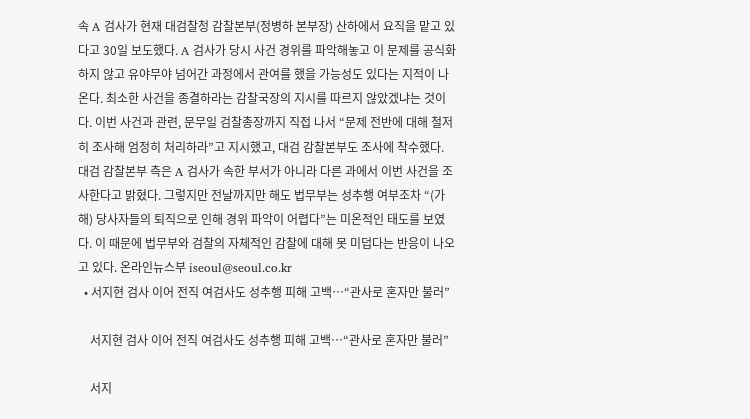속 A 검사가 현재 대검찰청 감찰본부(정병하 본부장) 산하에서 요직을 맡고 있다고 30일 보도했다. A 검사가 당시 사건 경위를 파악해놓고 이 문제를 공식화하지 않고 유야무야 넘어간 과정에서 관여를 했을 가능성도 있다는 지적이 나온다. 최소한 사건을 종결하라는 감찰국장의 지시를 따르지 않았겠냐는 것이다. 이번 사건과 관련, 문무일 검찰총장까지 직접 나서 “문제 전반에 대해 철저히 조사해 엄정히 처리하라”고 지시했고, 대검 감찰본부도 조사에 착수했다. 대검 감찰본부 측은 A 검사가 속한 부서가 아니라 다른 과에서 이번 사건을 조사한다고 밝혔다. 그렇지만 전날까지만 해도 법무부는 성추행 여부조차 “(가해) 당사자들의 퇴직으로 인해 경위 파악이 어렵다”는 미온적인 태도를 보였다. 이 때문에 법무부와 검찰의 자체적인 감찰에 대해 못 미덥다는 반응이 나오고 있다. 온라인뉴스부 iseoul@seoul.co.kr
  • 서지현 검사 이어 전직 여검사도 성추행 피해 고백…“관사로 혼자만 불러”

    서지현 검사 이어 전직 여검사도 성추행 피해 고백…“관사로 혼자만 불러”

    서지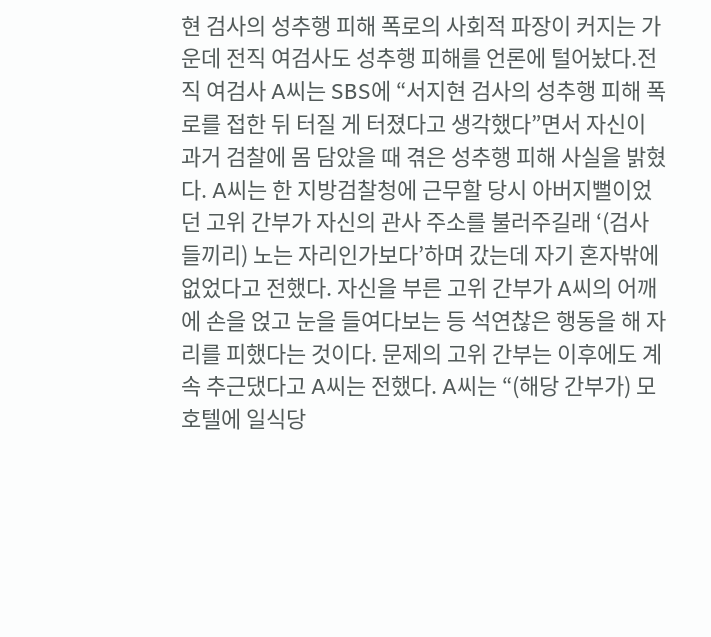현 검사의 성추행 피해 폭로의 사회적 파장이 커지는 가운데 전직 여검사도 성추행 피해를 언론에 털어놨다.전직 여검사 A씨는 SBS에 “서지현 검사의 성추행 피해 폭로를 접한 뒤 터질 게 터졌다고 생각했다”면서 자신이 과거 검찰에 몸 담았을 때 겪은 성추행 피해 사실을 밝혔다. A씨는 한 지방검찰청에 근무할 당시 아버지뻘이었던 고위 간부가 자신의 관사 주소를 불러주길래 ‘(검사들끼리) 노는 자리인가보다’하며 갔는데 자기 혼자밖에 없었다고 전했다. 자신을 부른 고위 간부가 A씨의 어깨에 손을 얹고 눈을 들여다보는 등 석연찮은 행동을 해 자리를 피했다는 것이다. 문제의 고위 간부는 이후에도 계속 추근댔다고 A씨는 전했다. A씨는 “(해당 간부가) 모 호텔에 일식당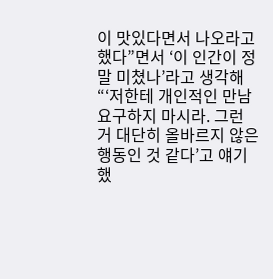이 맛있다면서 나오라고 했다”면서 ‘이 인간이 정말 미쳤나’라고 생각해 “‘저한테 개인적인 만남 요구하지 마시라. 그런 거 대단히 올바르지 않은 행동인 것 같다’고 얘기했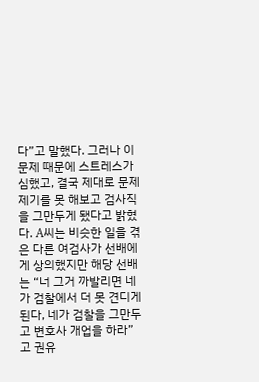다”고 말했다. 그러나 이 문제 때문에 스트레스가 심했고, 결국 제대로 문제 제기를 못 해보고 검사직을 그만두게 됐다고 밝혔다. A씨는 비슷한 일을 겪은 다른 여검사가 선배에게 상의했지만 해당 선배는 “너 그거 까발리면 네가 검찰에서 더 못 견디게 된다, 네가 검찰을 그만두고 변호사 개업을 하라”고 권유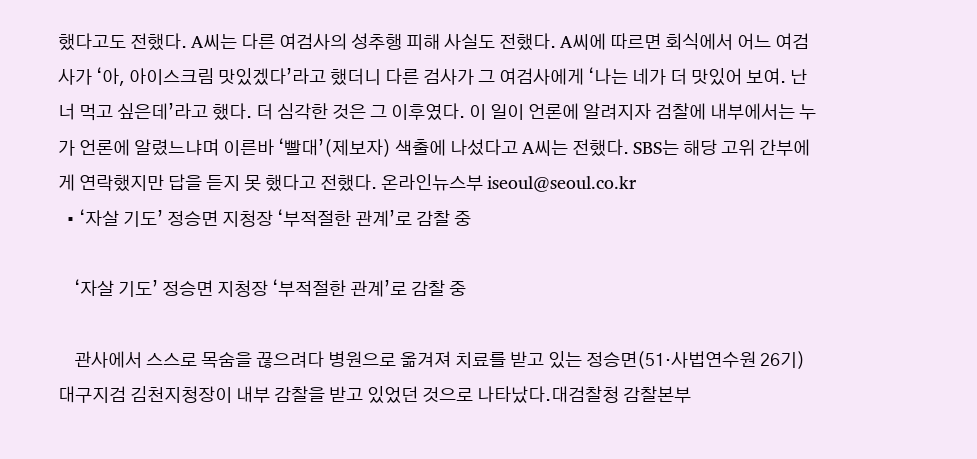했다고도 전했다. A씨는 다른 여검사의 성추행 피해 사실도 전했다. A씨에 따르면 회식에서 어느 여검사가 ‘아, 아이스크림 맛있겠다’라고 했더니 다른 검사가 그 여검사에게 ‘나는 네가 더 맛있어 보여. 난 너 먹고 싶은데’라고 했다. 더 심각한 것은 그 이후였다. 이 일이 언론에 알려지자 검찰에 내부에서는 누가 언론에 알렸느냐며 이른바 ‘빨대’(제보자) 색출에 나섰다고 A씨는 전했다. SBS는 해당 고위 간부에게 연락했지만 답을 듣지 못 했다고 전했다. 온라인뉴스부 iseoul@seoul.co.kr
  • ‘자살 기도’ 정승면 지청장 ‘부적절한 관계’로 감찰 중

    ‘자살 기도’ 정승면 지청장 ‘부적절한 관계’로 감찰 중

    관사에서 스스로 목숨을 끊으려다 병원으로 옮겨져 치료를 받고 있는 정승면(51·사법연수원 26기) 대구지검 김천지청장이 내부 감찰을 받고 있었던 것으로 나타났다.대검찰청 감찰본부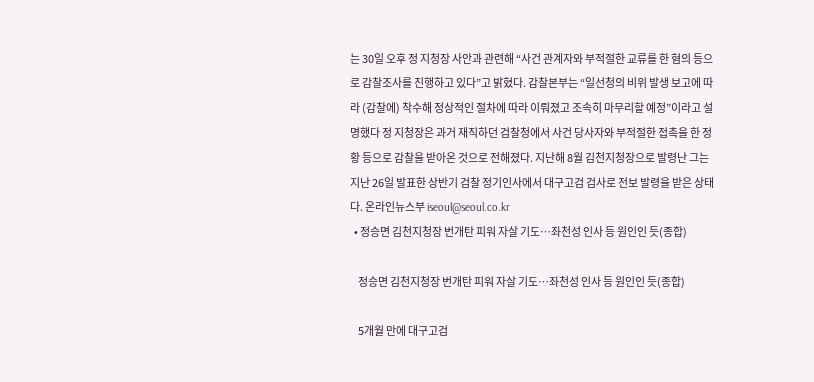는 30일 오후 정 지청장 사안과 관련해 “사건 관계자와 부적절한 교류를 한 혐의 등으로 감찰조사를 진행하고 있다”고 밝혔다. 감찰본부는 “일선청의 비위 발생 보고에 따라 (감찰에) 착수해 정상적인 절차에 따라 이뤄졌고 조속히 마무리할 예정”이라고 설명했다 정 지청장은 과거 재직하던 검찰청에서 사건 당사자와 부적절한 접촉을 한 정황 등으로 감찰을 받아온 것으로 전해졌다. 지난해 8월 김천지청장으로 발령난 그는 지난 26일 발표한 상반기 검찰 정기인사에서 대구고검 검사로 전보 발령을 받은 상태다. 온라인뉴스부 iseoul@seoul.co.kr
  • 정승면 김천지청장 번개탄 피워 자살 기도…좌천성 인사 등 원인인 듯(종합)

    정승면 김천지청장 번개탄 피워 자살 기도…좌천성 인사 등 원인인 듯(종합)

    5개월 만에 대구고검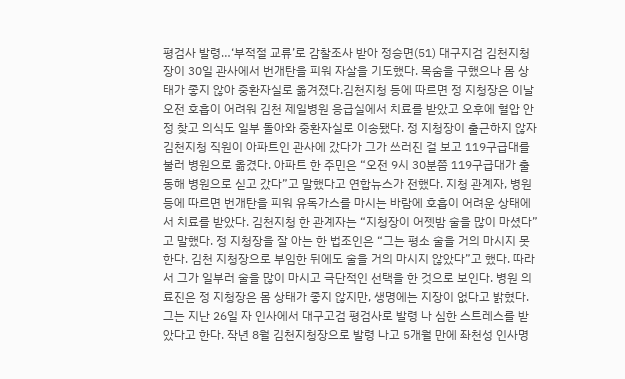평검사 발령…‘부적절 교류’로 감찰조사 받아 정승면(51) 대구지검 김천지청장이 30일 관사에서 번개탄을 피워 자살을 기도했다. 목숨을 구했으나 몸 상태가 좋지 않아 중환자실로 옮겨졌다.김천지청 등에 따르면 정 지청장은 이날 오전 호흡이 어려워 김천 제일병원 응급실에서 치료를 받았고 오후에 혈압 안정 찾고 의식도 일부 돌아와 중환자실로 이송됐다. 정 지청장이 출근하지 않자 김천지청 직원이 아파트인 관사에 갔다가 그가 쓰러진 걸 보고 119구급대를 불러 병원으로 옮겼다. 아파트 한 주민은 “오전 9시 30분쯤 119구급대가 출동해 병원으로 싣고 갔다”고 말했다고 연합뉴스가 전했다. 지청 관계자, 병원 등에 따르면 번개탄을 피워 유독가스를 마시는 바람에 호흡이 어려운 상태에서 치료를 받았다. 김천지청 한 관계자는 “지청장이 어젯밤 술을 많이 마셨다”고 말했다. 정 지청장을 잘 아는 한 법조인은 “그는 평소 술을 거의 마시지 못한다. 김천 지청장으로 부임한 뒤에도 술을 거의 마시지 않았다”고 했다. 따라서 그가 일부러 술을 많이 마시고 극단적인 선택을 한 것으로 보인다. 병원 의료진은 정 지청장은 몸 상태가 좋지 않지만, 생명에는 지장이 없다고 밝혔다. 그는 지난 26일 자 인사에서 대구고검 평검사로 발령 나 심한 스트레스를 받았다고 한다. 작년 8월 김천지청장으로 발령 나고 5개월 만에 좌천성 인사명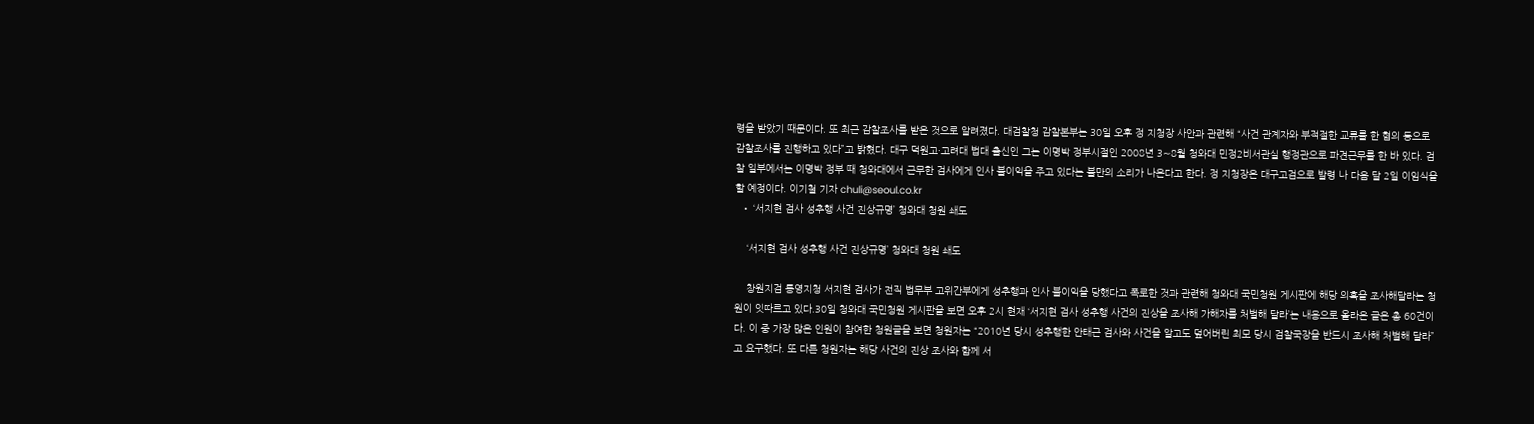령을 받았기 때문이다. 또 최근 감찰조사를 받은 것으로 알려졌다. 대검찰청 감찰본부는 30일 오후 정 지청장 사안과 관련해 “사건 관계자와 부적절한 교류를 한 혐의 등으로 감찰조사를 진행하고 있다”고 밝혔다. 대구 덕원고·고려대 법대 출신인 그는 이명박 정부시절인 2008년 3∼8월 청와대 민정2비서관실 행정관으로 파견근무를 한 바 있다. 검찰 일부에서는 이명박 정부 때 청와대에서 근무한 검사에게 인사 불이익을 주고 있다는 불만의 소리가 나온다고 한다. 정 지청장은 대구고검으로 발령 나 다음 달 2일 이임식을 할 예정이다. 이기철 기자 chuli@seoul.co.kr
  • ‘서지현 검사 성추행 사건 진상규명’ 청와대 청원 쇄도

    ‘서지현 검사 성추행 사건 진상규명’ 청와대 청원 쇄도

    창원지검 통영지청 서지현 검사가 전직 법무부 고위간부에게 성추행과 인사 불이익을 당했다고 폭로한 것과 관련해 청와대 국민청원 게시판에 해당 의혹을 조사해달라는 청원이 잇따르고 있다.30일 청와대 국민청원 게시판을 보면 오후 2시 현재 ‘서지현 검사 성추행 사건의 진상을 조사해 가해자를 처벌해 달라’는 내용으로 올라온 글은 총 60건이다. 이 중 가장 많은 인원이 참여한 청원글을 보면 청원자는 “2010년 당시 성추행한 안태근 검사와 사건을 알고도 덮어버린 최모 당시 검찰국장을 반드시 조사해 처벌해 달라”고 요구했다. 또 다른 청원자는 해당 사건의 진상 조사와 함께 서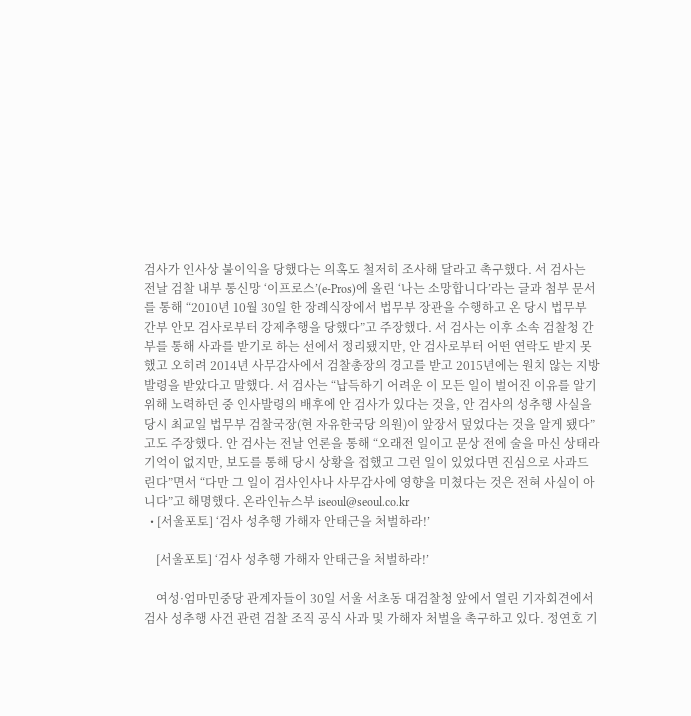검사가 인사상 불이익을 당했다는 의혹도 철저히 조사해 달라고 촉구했다. 서 검사는 전날 검찰 내부 통신망 ‘이프로스’(e-Pros)에 올린 ‘나는 소망합니다’라는 글과 첨부 문서를 통해 “2010년 10월 30일 한 장례식장에서 법무부 장관을 수행하고 온 당시 법무부 간부 안모 검사로부터 강제추행을 당했다”고 주장했다. 서 검사는 이후 소속 검찰청 간부를 통해 사과를 받기로 하는 선에서 정리됐지만, 안 검사로부터 어떤 연락도 받지 못했고 오히려 2014년 사무감사에서 검찰총장의 경고를 받고 2015년에는 원치 않는 지방 발령을 받았다고 말했다. 서 검사는 “납득하기 어려운 이 모든 일이 벌어진 이유를 알기 위해 노력하던 중 인사발령의 배후에 안 검사가 있다는 것을, 안 검사의 성추행 사실을 당시 최교일 법무부 검찰국장(현 자유한국당 의원)이 앞장서 덮었다는 것을 알게 됐다”고도 주장했다. 안 검사는 전날 언론을 통해 “오래전 일이고 문상 전에 술을 마신 상태라 기억이 없지만, 보도를 통해 당시 상황을 접했고 그런 일이 있었다면 진심으로 사과드린다”면서 “다만 그 일이 검사인사나 사무감사에 영향을 미쳤다는 것은 전혀 사실이 아니다”고 해명했다. 온라인뉴스부 iseoul@seoul.co.kr
  • [서울포토] ‘검사 성추행 가해자 안태근을 처벌하라!’

    [서울포토] ‘검사 성추행 가해자 안태근을 처벌하라!’

    여성·엄마민중당 관계자들이 30일 서울 서초동 대검찰청 앞에서 열린 기자회견에서 검사 성추행 사건 관련 검찰 조직 공식 사과 및 가해자 처벌을 촉구하고 있다. 정연호 기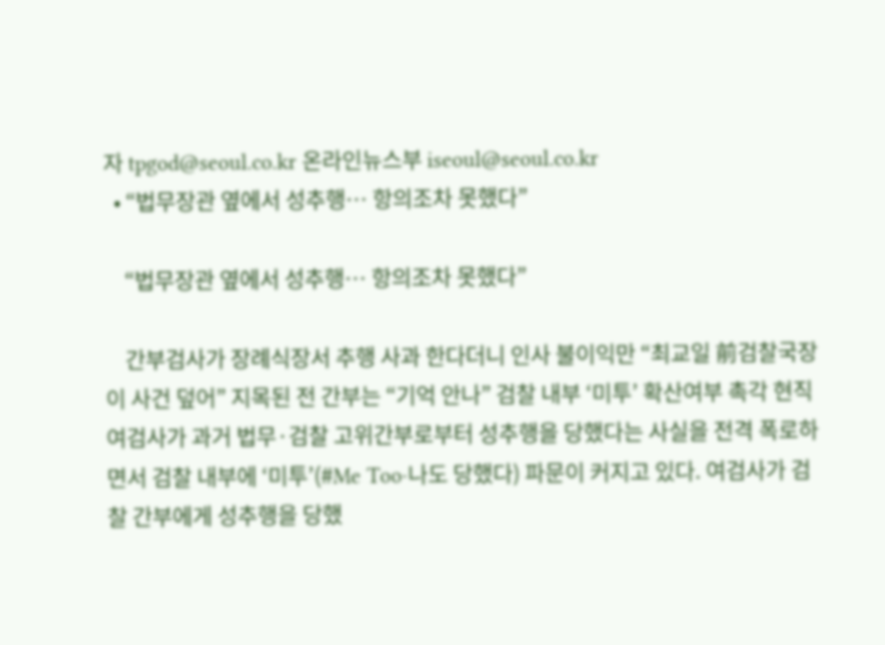자 tpgod@seoul.co.kr 온라인뉴스부 iseoul@seoul.co.kr
  • “법무장관 옆에서 성추행… 항의조차 못했다”

    “법무장관 옆에서 성추행… 항의조차 못했다”

    간부검사가 장례식장서 추행 사과 한다더니 인사 불이익만 “최교일 前검찰국장이 사건 덮어” 지목된 전 간부는 “기억 안나” 검찰 내부 ‘미투’ 확산여부 촉각 현직 여검사가 과거 법무·검찰 고위간부로부터 성추행을 당했다는 사실을 전격 폭로하면서 검찰 내부에 ‘미투’(#Me Too·나도 당했다) 파문이 커지고 있다. 여검사가 검찰 간부에게 성추행을 당했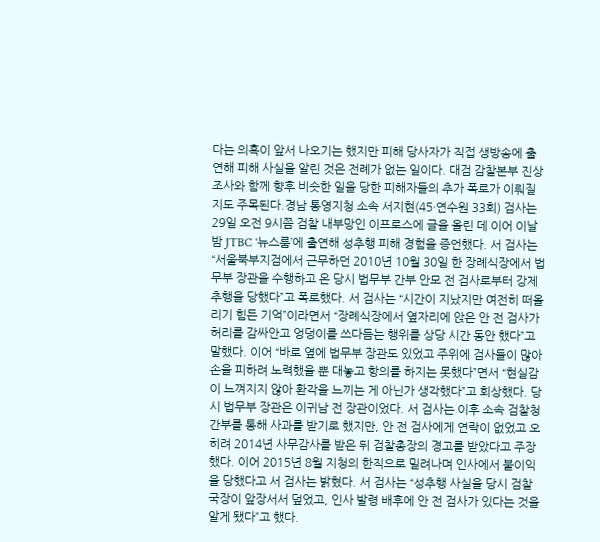다는 의혹이 앞서 나오기는 했지만 피해 당사자가 직접 생방송에 출연해 피해 사실을 알린 것은 전례가 없는 일이다. 대검 감찰본부 진상조사와 함께 향후 비슷한 일을 당한 피해자들의 추가 폭로가 이뤄질지도 주목된다.경남 통영지청 소속 서지현(45·연수원 33회) 검사는 29일 오전 9시쯤 검찰 내부망인 이프로스에 글을 올린 데 이어 이날 밤 JTBC ‘뉴스룸’에 출연해 성추행 피해 경험을 증언했다. 서 검사는 “서울북부지검에서 근무하던 2010년 10월 30일 한 장례식장에서 법무부 장관을 수행하고 온 당시 법무부 간부 안모 전 검사로부터 강제 추행을 당했다”고 폭로했다. 서 검사는 “시간이 지났지만 여전히 떠올리기 힘든 기억”이라면서 “장례식장에서 옆자리에 앉은 안 전 검사가 허리를 감싸안고 엉덩이를 쓰다듬는 행위를 상당 시간 동안 했다”고 말했다. 이어 “바로 옆에 법무부 장관도 있었고 주위에 검사들이 많아 손을 피하려 노력했을 뿐 대놓고 항의를 하지는 못했다”면서 “현실감이 느껴지지 않아 환각을 느끼는 게 아닌가 생각했다”고 회상했다. 당시 법무부 장관은 이귀남 전 장관이었다. 서 검사는 이후 소속 검찰청 간부를 통해 사과를 받기로 했지만, 안 전 검사에게 연락이 없었고 오히려 2014년 사무감사를 받은 뒤 검찰총장의 경고를 받았다고 주장했다. 이어 2015년 8월 지청의 한직으로 밀려나며 인사에서 불이익을 당했다고 서 검사는 밝혔다. 서 검사는 “성추행 사실을 당시 검찰국장이 앞장서서 덮었고, 인사 발령 배후에 안 전 검사가 있다는 것을 알게 됐다”고 했다.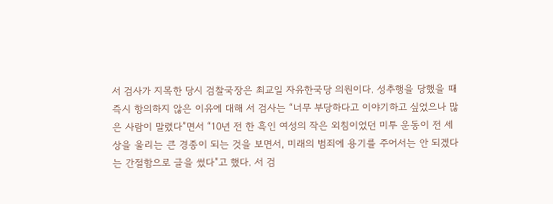서 검사가 지목한 당시 검찰국장은 최교일 자유한국당 의원이다. 성추행을 당했을 때 즉시 항의하지 않은 이유에 대해 서 검사는 “너무 부당하다고 이야기하고 싶었으나 많은 사람이 말렸다”면서 “10년 전 한 흑인 여성의 작은 외침이었던 미투 운동이 전 세상을 울리는 큰 경종이 되는 것을 보면서, 미래의 범죄에 용기를 주어서는 안 되겠다는 간절함으로 글을 썼다”고 했다. 서 검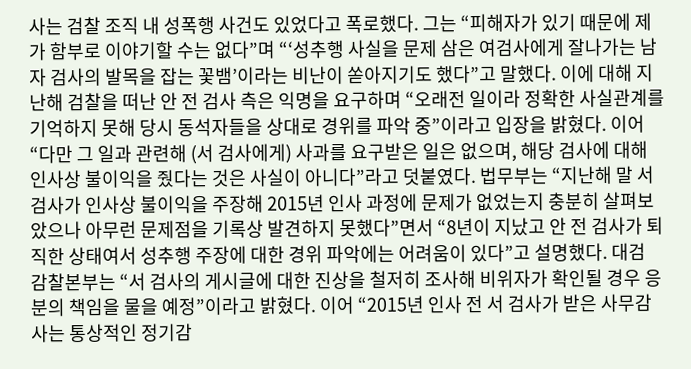사는 검찰 조직 내 성폭행 사건도 있었다고 폭로했다. 그는 “피해자가 있기 때문에 제가 함부로 이야기할 수는 없다”며 “‘성추행 사실을 문제 삼은 여검사에게 잘나가는 남자 검사의 발목을 잡는 꽃뱀’이라는 비난이 쏟아지기도 했다”고 말했다. 이에 대해 지난해 검찰을 떠난 안 전 검사 측은 익명을 요구하며 “오래전 일이라 정확한 사실관계를 기억하지 못해 당시 동석자들을 상대로 경위를 파악 중”이라고 입장을 밝혔다. 이어 “다만 그 일과 관련해 (서 검사에게) 사과를 요구받은 일은 없으며, 해당 검사에 대해 인사상 불이익을 줬다는 것은 사실이 아니다”라고 덧붙였다. 법무부는 “지난해 말 서 검사가 인사상 불이익을 주장해 2015년 인사 과정에 문제가 없었는지 충분히 살펴보았으나 아무런 문제점을 기록상 발견하지 못했다”면서 “8년이 지났고 안 전 검사가 퇴직한 상태여서 성추행 주장에 대한 경위 파악에는 어려움이 있다”고 설명했다. 대검 감찰본부는 “서 검사의 게시글에 대한 진상을 철저히 조사해 비위자가 확인될 경우 응분의 책임을 물을 예정”이라고 밝혔다. 이어 “2015년 인사 전 서 검사가 받은 사무감사는 통상적인 정기감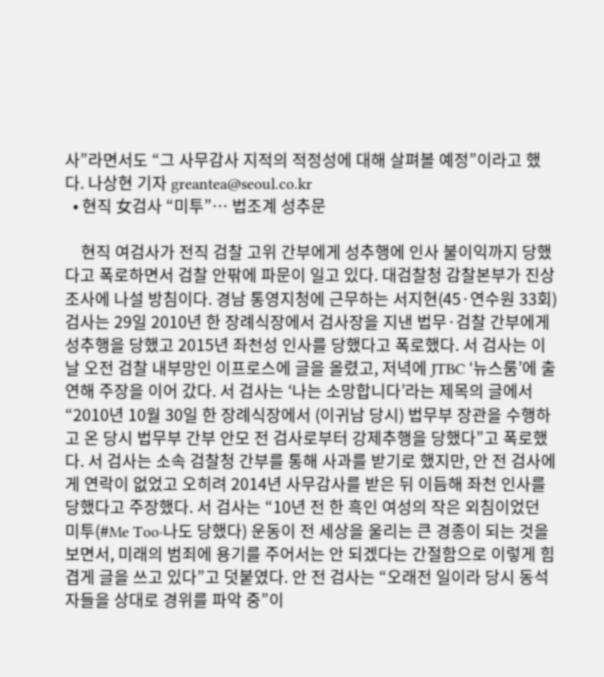사”라면서도 “그 사무감사 지적의 적정성에 대해 살펴볼 예정”이라고 했다. 나상현 기자 greantea@seoul.co.kr
  • 현직 女검사 “미투”… 법조계 성추문

    현직 여검사가 전직 검찰 고위 간부에게 성추행에 인사 불이익까지 당했다고 폭로하면서 검찰 안팎에 파문이 일고 있다. 대검찰청 감찰본부가 진상 조사에 나설 방침이다. 경남 통영지청에 근무하는 서지현(45·연수원 33회) 검사는 29일 2010년 한 장례식장에서 검사장을 지낸 법무·검찰 간부에게 성추행을 당했고 2015년 좌천성 인사를 당했다고 폭로했다. 서 검사는 이날 오전 검찰 내부망인 이프로스에 글을 올렸고, 저녁에 JTBC ‘뉴스룸’에 출연해 주장을 이어 갔다. 서 검사는 ‘나는 소망합니다’라는 제목의 글에서 “2010년 10월 30일 한 장례식장에서 (이귀남 당시) 법무부 장관을 수행하고 온 당시 법무부 간부 안모 전 검사로부터 강제추행을 당했다”고 폭로했다. 서 검사는 소속 검찰청 간부를 통해 사과를 받기로 했지만, 안 전 검사에게 연락이 없었고 오히려 2014년 사무감사를 받은 뒤 이듬해 좌천 인사를 당했다고 주장했다. 서 검사는 “10년 전 한 흑인 여성의 작은 외침이었던 미투(#Me Too·나도 당했다) 운동이 전 세상을 울리는 큰 경종이 되는 것을 보면서, 미래의 범죄에 용기를 주어서는 안 되겠다는 간절함으로 이렇게 힘겹게 글을 쓰고 있다”고 덧붙였다. 안 전 검사는 “오래전 일이라 당시 동석자들을 상대로 경위를 파악 중”이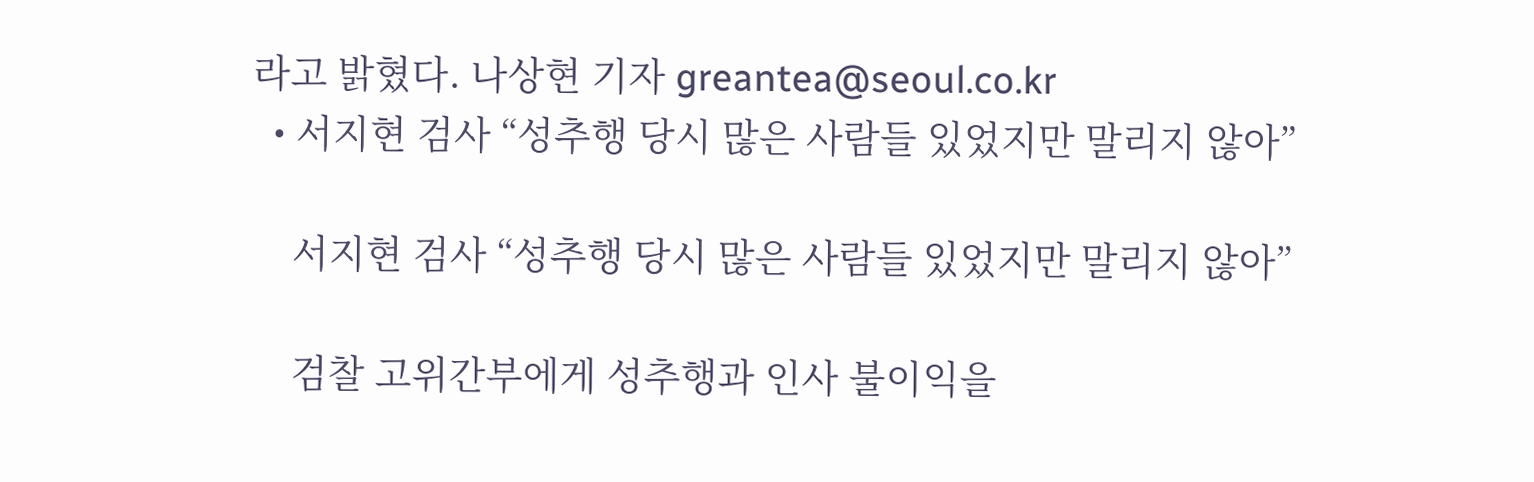라고 밝혔다. 나상현 기자 greantea@seoul.co.kr
  • 서지현 검사 “성추행 당시 많은 사람들 있었지만 말리지 않아”

    서지현 검사 “성추행 당시 많은 사람들 있었지만 말리지 않아”

    검찰 고위간부에게 성추행과 인사 불이익을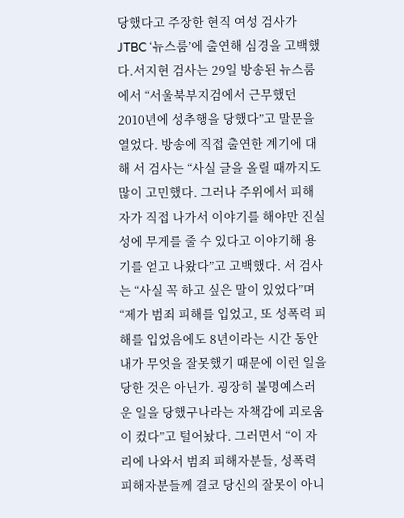당했다고 주장한 현직 여성 검사가 JTBC ‘뉴스룸’에 출연해 심경을 고백했다.서지현 검사는 29일 방송된 뉴스룸에서 “서울북부지검에서 근무했던 2010년에 성추행을 당했다”고 말문을 열었다. 방송에 직접 출연한 계기에 대해 서 검사는 “사실 글을 올릴 때까지도 많이 고민했다. 그러나 주위에서 피해자가 직접 나가서 이야기를 해야만 진실성에 무게를 줄 수 있다고 이야기해 용기를 얻고 나왔다”고 고백했다. 서 검사는 “사실 꼭 하고 싶은 말이 있었다”며 “제가 범죄 피해를 입었고, 또 성폭력 피해를 입었음에도 8년이라는 시간 동안 내가 무엇을 잘못했기 때문에 이런 일을 당한 것은 아닌가. 굉장히 불명예스러운 일을 당했구나라는 자책감에 괴로움이 컸다”고 털어놨다. 그러면서 “이 자리에 나와서 범죄 피해자분들, 성폭력 피해자분들께 결코 당신의 잘못이 아니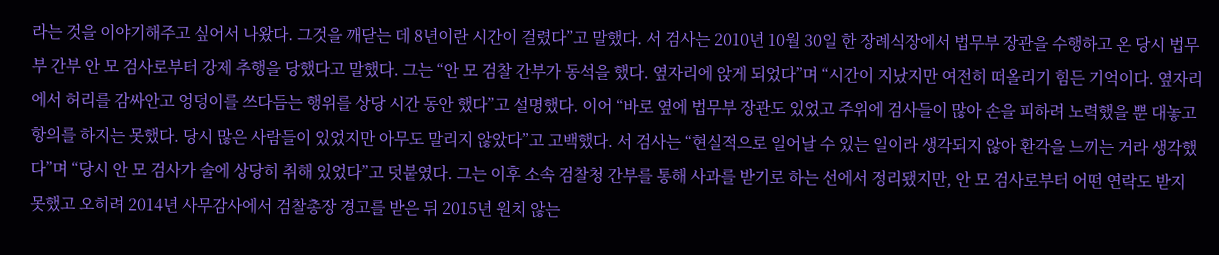라는 것을 이야기해주고 싶어서 나왔다. 그것을 깨닫는 데 8년이란 시간이 걸렸다”고 말했다. 서 검사는 2010년 10월 30일 한 장례식장에서 법무부 장관을 수행하고 온 당시 법무부 간부 안 모 검사로부터 강제 추행을 당했다고 말했다. 그는 “안 모 검찰 간부가 동석을 했다. 옆자리에 앉게 되었다”며 “시간이 지났지만 여전히 떠올리기 힘든 기억이다. 옆자리에서 허리를 감싸안고 엉덩이를 쓰다듬는 행위를 상당 시간 동안 했다”고 설명했다. 이어 “바로 옆에 법무부 장관도 있었고 주위에 검사들이 많아 손을 피하려 노력했을 뿐 대놓고 항의를 하지는 못했다. 당시 많은 사람들이 있었지만 아무도 말리지 않았다”고 고백했다. 서 검사는 “현실적으로 일어날 수 있는 일이라 생각되지 않아 환각을 느끼는 거라 생각했다”며 “당시 안 모 검사가 술에 상당히 취해 있었다”고 덧붙였다. 그는 이후 소속 검찰청 간부를 통해 사과를 받기로 하는 선에서 정리됐지만, 안 모 검사로부터 어떤 연락도 받지 못했고 오히려 2014년 사무감사에서 검찰총장 경고를 받은 뒤 2015년 원치 않는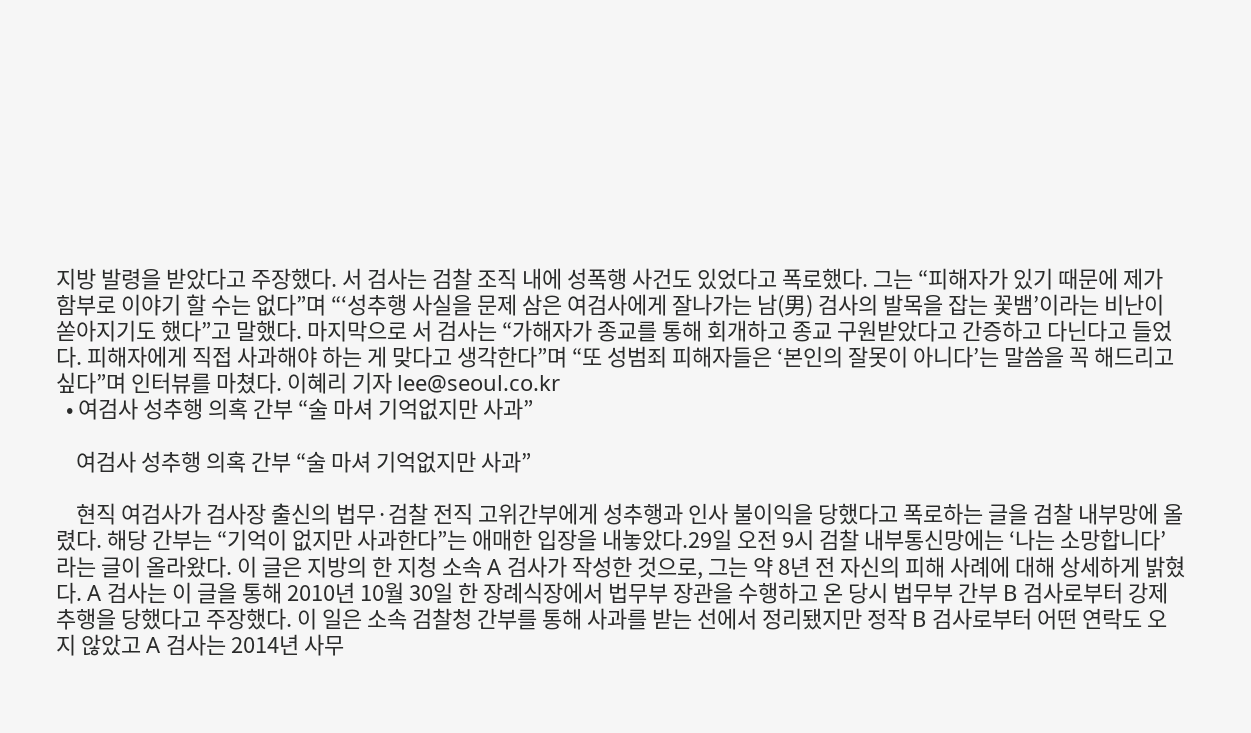지방 발령을 받았다고 주장했다. 서 검사는 검찰 조직 내에 성폭행 사건도 있었다고 폭로했다. 그는 “피해자가 있기 때문에 제가 함부로 이야기 할 수는 없다”며 “‘성추행 사실을 문제 삼은 여검사에게 잘나가는 남(男) 검사의 발목을 잡는 꽃뱀’이라는 비난이 쏟아지기도 했다”고 말했다. 마지막으로 서 검사는 “가해자가 종교를 통해 회개하고 종교 구원받았다고 간증하고 다닌다고 들었다. 피해자에게 직접 사과해야 하는 게 맞다고 생각한다”며 “또 성범죄 피해자들은 ‘본인의 잘못이 아니다’는 말씀을 꼭 해드리고 싶다”며 인터뷰를 마쳤다. 이혜리 기자 lee@seoul.co.kr
  • 여검사 성추행 의혹 간부 “술 마셔 기억없지만 사과”

    여검사 성추행 의혹 간부 “술 마셔 기억없지만 사과”

    현직 여검사가 검사장 출신의 법무·검찰 전직 고위간부에게 성추행과 인사 불이익을 당했다고 폭로하는 글을 검찰 내부망에 올렸다. 해당 간부는 “기억이 없지만 사과한다”는 애매한 입장을 내놓았다.29일 오전 9시 검찰 내부통신망에는 ‘나는 소망합니다’라는 글이 올라왔다. 이 글은 지방의 한 지청 소속 A 검사가 작성한 것으로, 그는 약 8년 전 자신의 피해 사례에 대해 상세하게 밝혔다. A 검사는 이 글을 통해 2010년 10월 30일 한 장례식장에서 법무부 장관을 수행하고 온 당시 법무부 간부 B 검사로부터 강제 추행을 당했다고 주장했다. 이 일은 소속 검찰청 간부를 통해 사과를 받는 선에서 정리됐지만 정작 B 검사로부터 어떤 연락도 오지 않았고 A 검사는 2014년 사무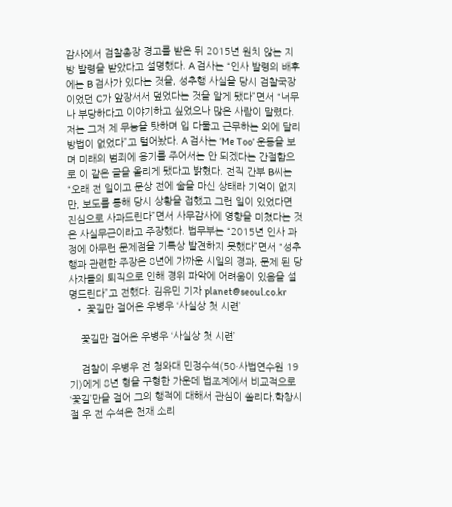감사에서 검찰총장 경고를 받은 뒤 2015년 원치 않는 지방 발령을 받았다고 설명했다. A 검사는 “인사 발령의 배후에는 B 검사가 있다는 것을, 성추행 사실을 당시 검찰국장이었던 C가 앞장서서 덮었다는 것을 알게 됐다”면서 “너무나 부당하다고 이야기하고 싶었으나 많은 사람이 말렸다. 저는 그저 제 무능을 탓하며 입 다물고 근무하는 외에 달리 방법이 없었다”고 털어놨다. A 검사는 ‘Me Too’ 운동을 보며 미래의 범죄에 용기를 주어서는 안 되겠다는 간절함으로 이 같은 글을 올리게 됐다고 밝혔다. 전직 간부 B씨는 “오래 전 일이고 문상 전에 술을 마신 상태라 기억이 없지만, 보도를 통해 당시 상황을 접했고 그런 일이 있었다면 진심으로 사과드린다”면서 사무감사에 영향을 미쳤다는 것은 사실무근이라고 주장했다. 법무부는 “2015년 인사 과정에 아무런 문제점을 기록상 발견하지 못했다”면서 “성추행과 관련한 주장은 8년에 가까운 시일의 경과, 문제 된 당사자들의 퇴직으로 인해 경위 파악에 어려움이 있음을 설명드린다”고 전했다. 김유민 기자 planet@seoul.co.kr
  • 꽃길만 걸어온 우병우 ‘사실상 첫 시련’

    꽃길만 걸어온 우병우 ‘사실상 첫 시련’

    검찰이 우병우 전 청와대 민정수석(50·사법연수원 19기)에게 8년 형을 구형한 가운데 법조계에서 비교적으로 ‘꽃길’만을 걸어 그의 행적에 대해서 관심이 쏠리다.학창시절 우 전 수석은 천재 소리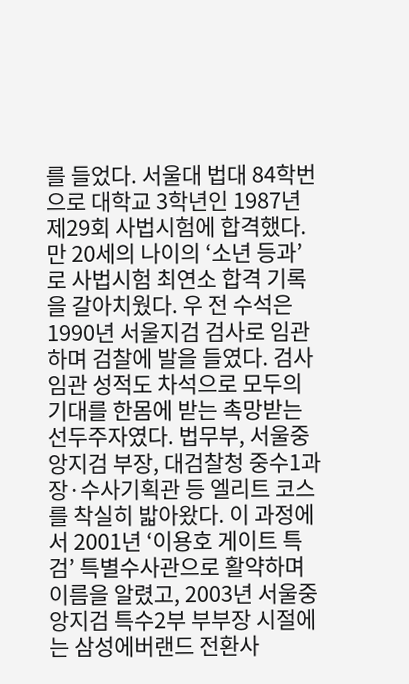를 들었다. 서울대 법대 84학번으로 대학교 3학년인 1987년 제29회 사법시험에 합격했다. 만 20세의 나이의 ‘소년 등과’로 사법시험 최연소 합격 기록을 갈아치웠다. 우 전 수석은 1990년 서울지검 검사로 임관하며 검찰에 발을 들였다. 검사 임관 성적도 차석으로 모두의 기대를 한몸에 받는 촉망받는 선두주자였다. 법무부, 서울중앙지검 부장, 대검찰청 중수1과장·수사기획관 등 엘리트 코스를 착실히 밟아왔다. 이 과정에서 2001년 ‘이용호 게이트 특검’ 특별수사관으로 활약하며 이름을 알렸고, 2003년 서울중앙지검 특수2부 부부장 시절에는 삼성에버랜드 전환사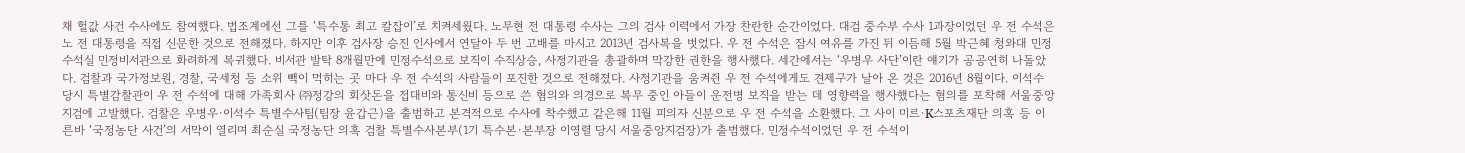채 헐값 사건 수사에도 참여했다. 법조계에선 그를 ‘특수통 최고 칼잡이’로 치켜세웠다. 노무현 전 대통령 수사는 그의 검사 이력에서 가장 찬란한 순간이었다. 대검 중수부 수사 1과장이었던 우 전 수석은 노 전 대통령을 직접 신문한 것으로 전해졌다. 하지만 이후 검사장 승진 인사에서 연달아 두 번 고배를 마시고 2013년 검사복을 벗었다. 우 전 수석은 잠시 여유를 가진 뒤 이듬해 5월 박근혜 청와대 민정수석실 민정비서관으로 화려하게 복귀했다. 비서관 발탁 8개월만에 민정수석으로 보직이 수직상승, 사정기관을 총괄하며 막강한 권한을 행사했다. 세간에서는 ‘우병우 사단’이란 얘기가 공공연히 나돌았다. 검찰과 국가정보원, 경찰, 국세청 등 소위 빽이 먹히는 곳 마다 우 전 수석의 사람들이 포진한 것으로 전해졌다. 사정기관을 움켜쥔 우 전 수석에게도 견제구가 날아 온 것은 2016년 8월이다. 이석수 당시 특별감찰관이 우 전 수석에 대해 가족회사 ㈜정강의 회삿돈을 접대비와 통신비 등으로 쓴 혐의와 의경으로 복무 중인 아들이 운전병 보직을 받는 데 영향력을 행사했다는 혐의를 포착해 서울중앙지검에 고발했다. 검찰은 우병우·이석수 특별수사팀(팀장 윤갑근)을 출범하고 본격적으로 수사에 착수했고 같은해 11월 피의자 신분으로 우 전 수석을 소환했다. 그 사이 미르·K스포츠재단 의혹 등 이른바 ‘국정농단 사건’의 서막이 열리며 최순실 국정농단 의혹 검찰 특별수사본부(1기 특수본·본부장 이영렬 당시 서울중앙지검장)가 출범했다. 민정수석이었던 우 전 수석이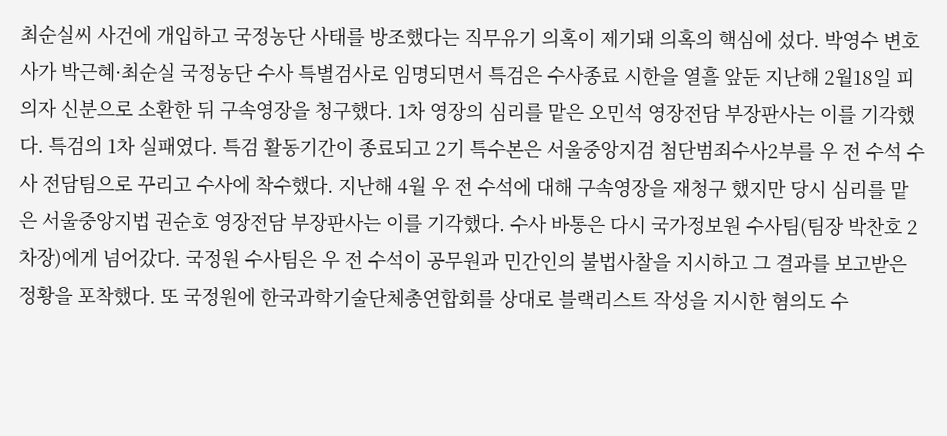최순실씨 사건에 개입하고 국정농단 사태를 방조했다는 직무유기 의혹이 제기돼 의혹의 핵심에 섰다. 박영수 변호사가 박근혜·최순실 국정농단 수사 특별검사로 임명되면서 특검은 수사종료 시한을 열흘 앞둔 지난해 2월18일 피의자 신분으로 소환한 뒤 구속영장을 청구했다. 1차 영장의 심리를 맡은 오민석 영장전담 부장판사는 이를 기각했다. 특검의 1차 실패였다. 특검 활동기간이 종료되고 2기 특수본은 서울중앙지검 첨단범죄수사2부를 우 전 수석 수사 전담팀으로 꾸리고 수사에 착수했다. 지난해 4월 우 전 수석에 대해 구속영장을 재청구 했지만 당시 심리를 맡은 서울중앙지법 권순호 영장전담 부장판사는 이를 기각했다. 수사 바통은 다시 국가정보원 수사팀(팀장 박찬호 2차장)에게 넘어갔다. 국정원 수사팀은 우 전 수석이 공무원과 민간인의 불법사찰을 지시하고 그 결과를 보고받은 정황을 포착했다. 또 국정원에 한국과학기술단체총연합회를 상대로 블랙리스트 작성을 지시한 혐의도 수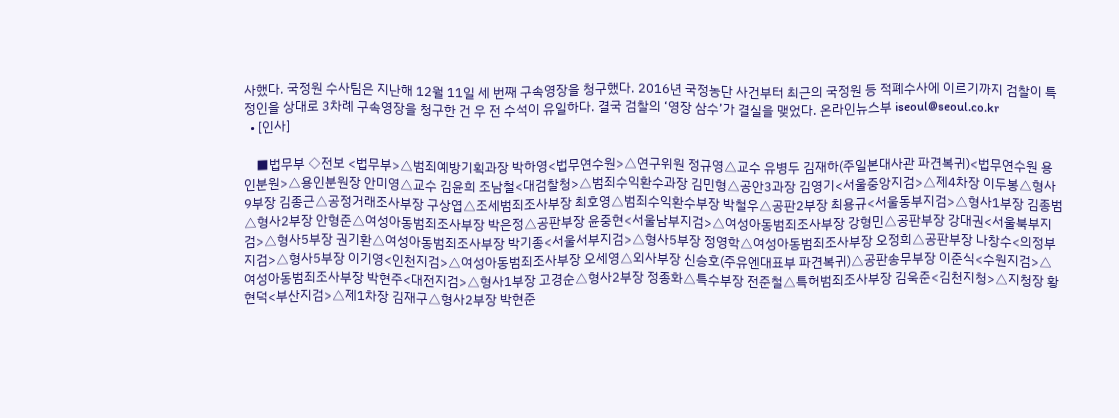사했다. 국정원 수사팀은 지난해 12월 11일 세 번째 구속영장을 청구했다. 2016년 국정농단 사건부터 최근의 국정원 등 적폐수사에 이르기까지 검찰이 특정인을 상대로 3차례 구속영장을 청구한 건 우 전 수석이 유일하다. 결국 검찰의 ‘영장 삼수’가 결실을 맺었다. 온라인뉴스부 iseoul@seoul.co.kr
  • [인사]

    ■법무부 ◇전보 <법무부>△범죄예방기획과장 박하영<법무연수원>△연구위원 정규영△교수 유병두 김재하(주일본대사관 파견복귀)<법무연수원 용인분원>△용인분원장 안미영△교수 김윤희 조남철<대검찰청>△범죄수익환수과장 김민형△공안3과장 김영기<서울중앙지검>△제4차장 이두봉△형사9부장 김종근△공정거래조사부장 구상엽△조세범죄조사부장 최호영△범죄수익환수부장 박철우△공판2부장 최용규<서울동부지검>△형사1부장 김종범△형사2부장 안형준△여성아동범죄조사부장 박은정△공판부장 윤중현<서울남부지검>△여성아동범죄조사부장 강형민△공판부장 강대권<서울북부지검>△형사5부장 권기환△여성아동범죄조사부장 박기종<서울서부지검>△형사5부장 정영학△여성아동범죄조사부장 오정희△공판부장 나창수<의정부지검>△형사5부장 이기영<인천지검>△여성아동범죄조사부장 오세영△외사부장 신승호(주유엔대표부 파견복귀)△공판송무부장 이준식<수원지검>△여성아동범죄조사부장 박현주<대전지검>△형사1부장 고경순△형사2부장 정종화△특수부장 전준철△특허범죄조사부장 김욱준<김천지청>△지청장 황현덕<부산지검>△제1차장 김재구△형사2부장 박현준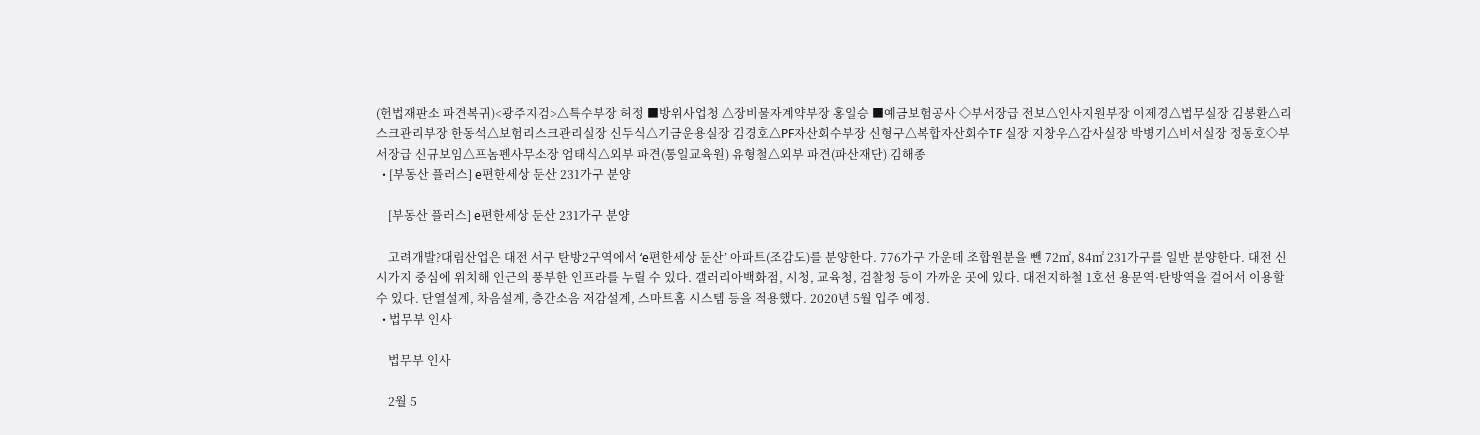(헌법재판소 파견복귀)<광주지검>△특수부장 허정 ■방위사업청 △장비물자계약부장 홍일승 ■예금보험공사 ◇부서장급 전보△인사지원부장 이제경△법무실장 김봉환△리스크관리부장 한동석△보험리스크관리실장 신두식△기금운용실장 김경호△PF자산회수부장 신형구△복합자산회수TF 실장 지창우△감사실장 박병기△비서실장 정동호◇부서장급 신규보임△프놈펜사무소장 엄태식△외부 파견(통일교육원) 유형철△외부 파견(파산재단) 김해종
  • [부동산 플러스] e편한세상 둔산 231가구 분양

    [부동산 플러스] e편한세상 둔산 231가구 분양

    고려개발?대림산업은 대전 서구 탄방2구역에서 ‘e편한세상 둔산’ 아파트(조감도)를 분양한다. 776가구 가운데 조합원분을 뺀 72㎡, 84㎡ 231가구를 일반 분양한다. 대전 신시가지 중심에 위치해 인근의 풍부한 인프라를 누릴 수 있다. 갤러리아백화점, 시청, 교육청, 검찰청 등이 가까운 곳에 있다. 대전지하철 1호선 용문역·탄방역을 걸어서 이용할 수 있다. 단열설계, 차음설계, 층간소음 저감설계, 스마트홈 시스템 등을 적용했다. 2020년 5월 입주 예정.
  • 법무부 인사

    법무부 인사

    2월 5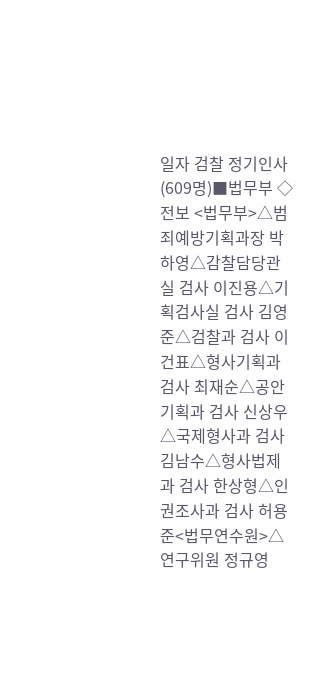일자 검찰 정기인사(609명)■법무부 ◇전보 <법무부>△범죄예방기획과장 박하영△감찰담당관실 검사 이진용△기획검사실 검사 김영준△검찰과 검사 이건표△형사기획과 검사 최재순△공안기획과 검사 신상우△국제형사과 검사 김남수△형사법제과 검사 한상형△인권조사과 검사 허용준<법무연수원>△연구위원 정규영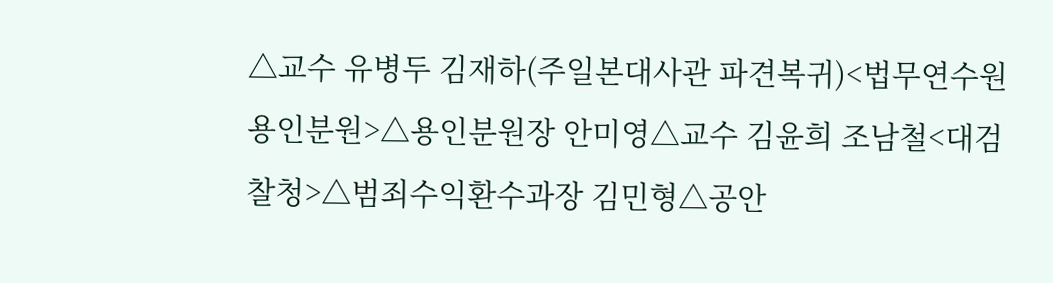△교수 유병두 김재하(주일본대사관 파견복귀)<법무연수원 용인분원>△용인분원장 안미영△교수 김윤희 조남철<대검찰청>△범죄수익환수과장 김민형△공안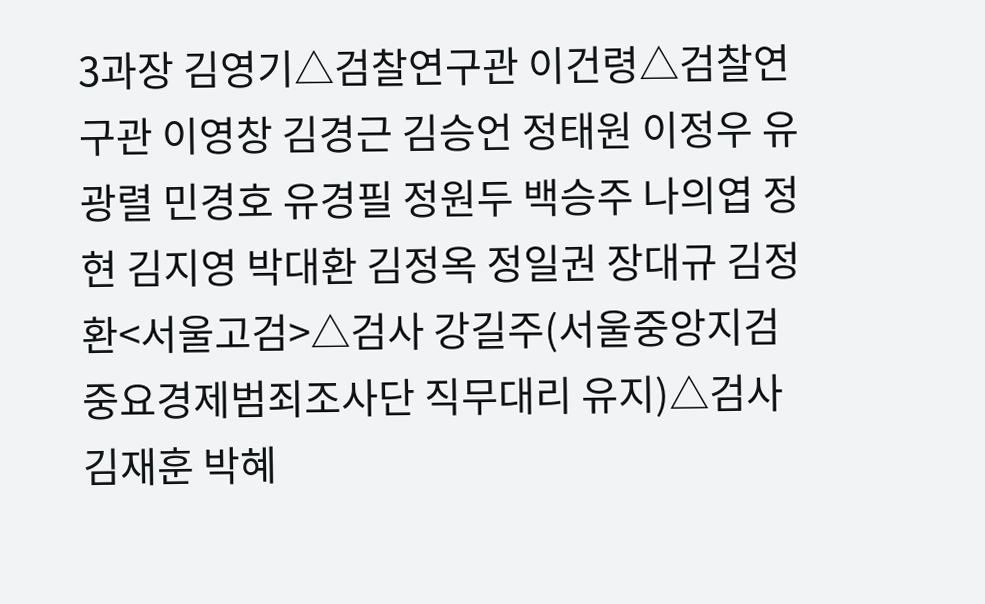3과장 김영기△검찰연구관 이건령△검찰연구관 이영창 김경근 김승언 정태원 이정우 유광렬 민경호 유경필 정원두 백승주 나의엽 정현 김지영 박대환 김정옥 정일권 장대규 김정환<서울고검>△검사 강길주(서울중앙지검 중요경제범죄조사단 직무대리 유지)△검사 김재훈 박혜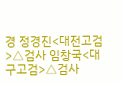경 정경진<대전고검>△검사 임창국<대구고검>△검사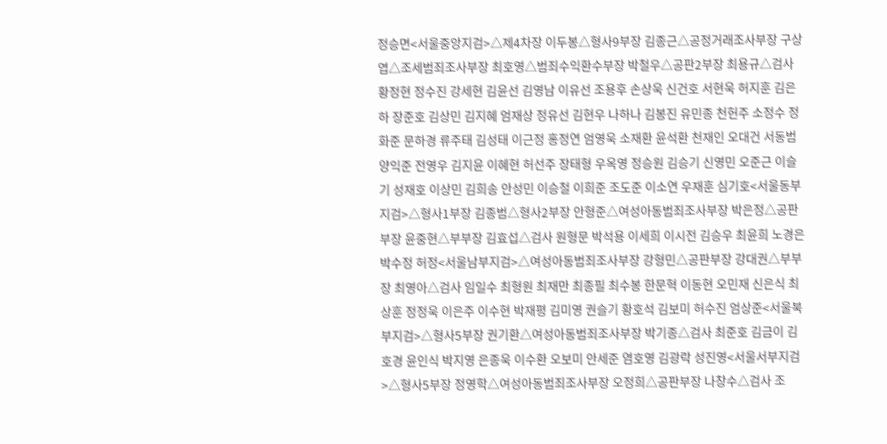정승면<서울중앙지검>△제4차장 이두봉△형사9부장 김종근△공정거래조사부장 구상엽△조세범죄조사부장 최호영△범죄수익환수부장 박철우△공판2부장 최용규△검사 황정현 정수진 강세현 김윤선 김영남 이유선 조용후 손상욱 신건호 서현욱 허지훈 김은하 장준호 김상민 김지혜 엄재상 정유선 김현우 나하나 김봉진 유민종 천헌주 소정수 정화준 문하경 류주태 김성태 이근정 홍정연 엄영욱 소재환 윤석환 천재인 오대건 서동범 양익준 전영우 김지윤 이혜현 허선주 장태형 우옥영 정승원 김승기 신영민 오준근 이슬기 성재호 이상민 김희송 안성민 이승철 이희준 조도준 이소연 우재훈 심기호<서울동부지검>△형사1부장 김종범△형사2부장 안형준△여성아동범죄조사부장 박은정△공판부장 윤중현△부부장 김효섭△검사 원형문 박석용 이세희 이시전 김승우 최윤희 노경은 박수정 허정<서울남부지검>△여성아동범죄조사부장 강형민△공판부장 강대권△부부장 최영아△검사 임일수 최형원 최재만 최종필 최수봉 한문혁 이동현 오민재 신은식 최상훈 정정욱 이은주 이수현 박재평 김미영 권슬기 황호석 김보미 허수진 엄상준<서울북부지검>△형사5부장 권기환△여성아동범죄조사부장 박기종△검사 최준호 김금이 김호경 윤인식 박지영 은종욱 이수환 오보미 안세준 염호영 김광락 성진영<서울서부지검>△형사5부장 정영학△여성아동범죄조사부장 오정희△공판부장 나창수△검사 조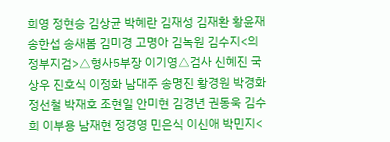희영 정현승 김상균 박혜란 김재성 김재환 황윤재 송한섭 송새봄 김미경 고명아 김녹원 김수지<의정부지검>△형사5부장 이기영△검사 신혜진 국상우 진호식 이정화 남대주 송명진 황경원 박경화 정선철 박재호 조현일 안미현 김경년 권동욱 김수희 이부용 남재현 정경영 민은식 이신애 박민지<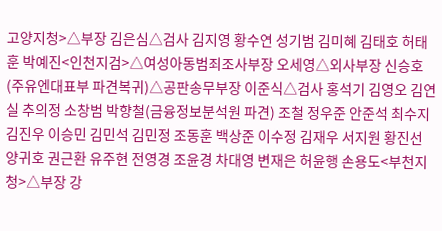고양지청>△부장 김은심△검사 김지영 황수연 성기범 김미혜 김태호 허태훈 박예진<인천지검>△여성아동범죄조사부장 오세영△외사부장 신승호(주유엔대표부 파견복귀)△공판송무부장 이준식△검사 홍석기 김영오 김연실 추의정 소창범 박향철(금융정보분석원 파견) 조철 정우준 안준석 최수지 김진우 이승민 김민석 김민정 조동훈 백상준 이수정 김재우 서지원 황진선 양귀호 권근환 유주현 전영경 조윤경 차대영 변재은 허윤행 손용도<부천지청>△부장 강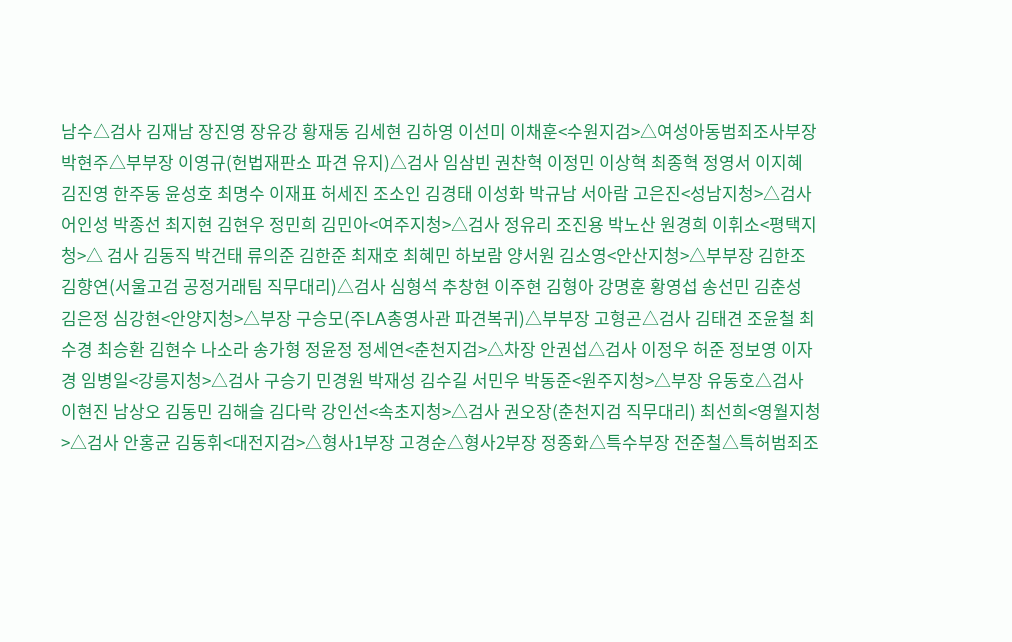남수△검사 김재남 장진영 장유강 황재동 김세현 김하영 이선미 이채훈<수원지검>△여성아동범죄조사부장 박현주△부부장 이영규(헌법재판소 파견 유지)△검사 임삼빈 권찬혁 이정민 이상혁 최종혁 정영서 이지혜 김진영 한주동 윤성호 최명수 이재표 허세진 조소인 김경태 이성화 박규남 서아람 고은진<성남지청>△검사 어인성 박종선 최지현 김현우 정민희 김민아<여주지청>△검사 정유리 조진용 박노산 원경희 이휘소<평택지청>△ 검사 김동직 박건태 류의준 김한준 최재호 최혜민 하보람 양서원 김소영<안산지청>△부부장 김한조 김향연(서울고검 공정거래팀 직무대리)△검사 심형석 추창현 이주현 김형아 강명훈 황영섭 송선민 김춘성 김은정 심강현<안양지청>△부장 구승모(주LA총영사관 파견복귀)△부부장 고형곤△검사 김태견 조윤철 최수경 최승환 김현수 나소라 송가형 정윤정 정세연<춘천지검>△차장 안권섭△검사 이정우 허준 정보영 이자경 임병일<강릉지청>△검사 구승기 민경원 박재성 김수길 서민우 박동준<원주지청>△부장 유동호△검사 이현진 남상오 김동민 김해슬 김다락 강인선<속초지청>△검사 권오장(춘천지검 직무대리) 최선희<영월지청>△검사 안홍균 김동휘<대전지검>△형사1부장 고경순△형사2부장 정종화△특수부장 전준철△특허범죄조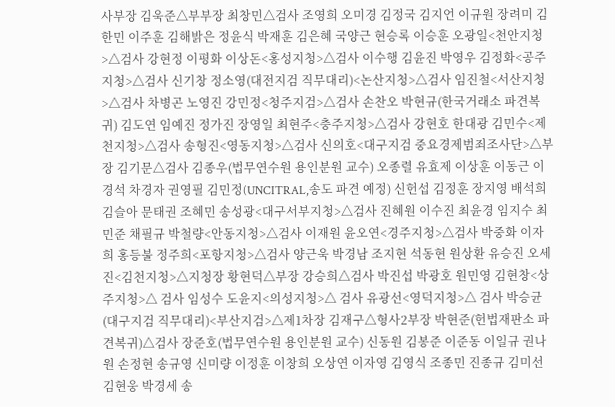사부장 김욱준△부부장 최창민△검사 조영희 오미경 김정국 김지언 이규원 장려미 김한민 이주훈 김해밝은 정윤식 박재훈 김은혜 국양근 현승록 이승훈 오광일<천안지청>△검사 강현정 이평화 이상돈<홍성지청>△검사 이수행 김윤진 박영우 김정화<공주지청>△검사 신기창 정소영(대전지검 직무대리)<논산지청>△검사 임진철<서산지청>△검사 차병곤 노영진 강민정<청주지검>△검사 손찬오 박현규(한국거래소 파견복귀) 김도연 임예진 정가진 장영일 최현주<충주지청>△검사 강현호 한대광 김민수<제천지청>△검사 송형진<영동지청>△검사 신의호<대구지검 중요경제범죄조사단>△부장 김기문△검사 김종우(법무연수원 용인분원 교수) 오종렬 유효제 이상훈 이동근 이경석 차경자 권영필 김민정(UNCITRAL,송도 파견 예정) 신헌섭 김정훈 장지영 배석희 김슬아 문태권 조혜민 송성광<대구서부지청>△검사 진혜원 이수진 최윤경 임지수 최민준 채필규 박철량<안동지청>△검사 이재원 윤오연<경주지청>△검사 박중화 이자희 홍등불 정주희<포항지청>△검사 양근욱 박경남 조지현 석동현 원상환 유승진 오세진<김천지청>△지청장 황현덕△부장 강승희△검사 박진섭 박광호 원민영 김현창<상주지청>△ 검사 임성수 도윤지<의성지청>△ 검사 유광선<영덕지청>△ 검사 박승균(대구지검 직무대리)<부산지검>△제1차장 김재구△형사2부장 박현준(헌법재판소 파견복귀)△검사 장준호(법무연수원 용인분원 교수) 신동원 김봉준 이준동 이일규 권나원 손정현 송규영 신미량 이정훈 이창희 오상연 이자영 김영식 조종민 진종규 김미선 김현웅 박경세 송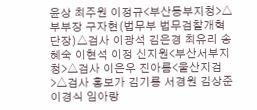윤상 최주원 이정규<부산동부지청>△부부장 구자현(법무부 법무검찰개혁단장)△검사 이광석 김은경 최유리 송혜숙 이현석 이정 신지원<부산서부지청>△검사 이은우 진아름<울산지검>△검사 홍보가 김기룡 서경원 김상준 이경식 임아랑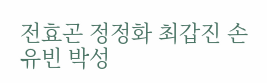전효곤 정정화 최갑진 손유빈 박성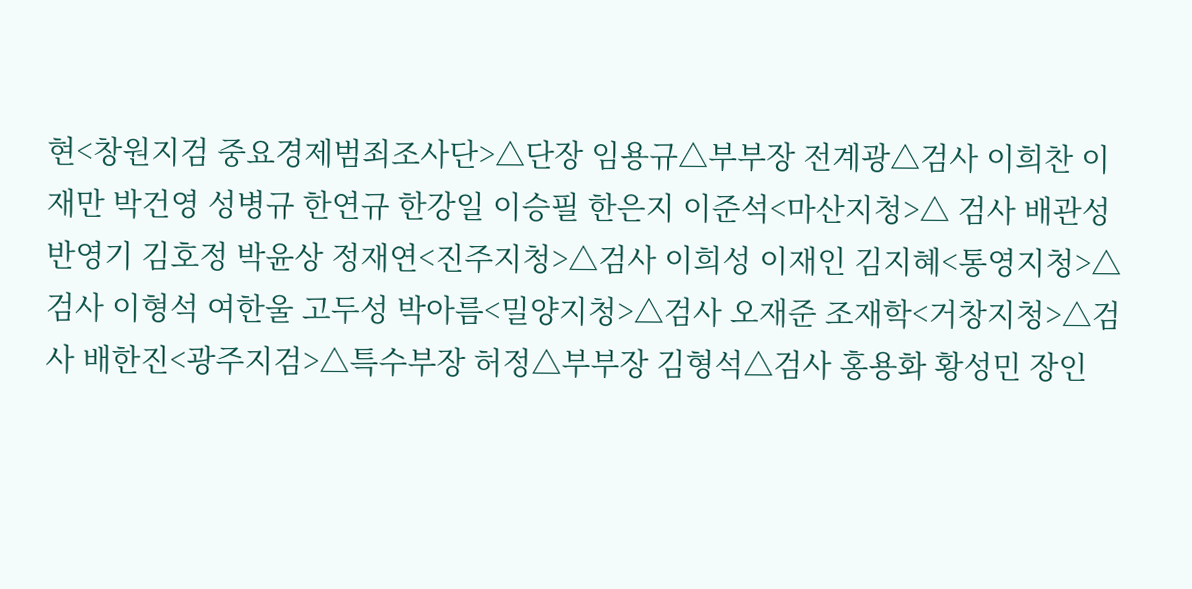현<창원지검 중요경제범죄조사단>△단장 임용규△부부장 전계광△검사 이희찬 이재만 박건영 성병규 한연규 한강일 이승필 한은지 이준석<마산지청>△ 검사 배관성 반영기 김호정 박윤상 정재연<진주지청>△검사 이희성 이재인 김지혜<통영지청>△검사 이형석 여한울 고두성 박아름<밀양지청>△검사 오재준 조재학<거창지청>△검사 배한진<광주지검>△특수부장 허정△부부장 김형석△검사 홍용화 황성민 장인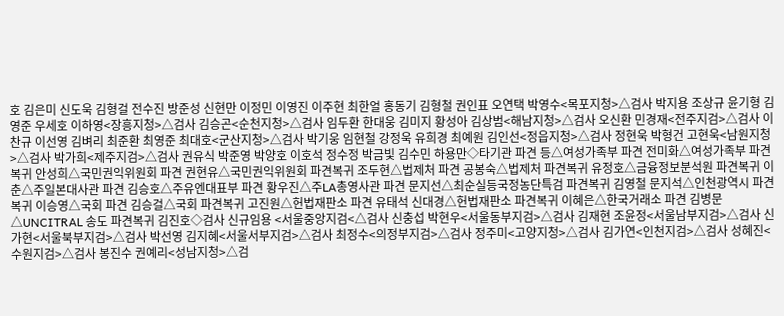호 김은미 신도욱 김형걸 전수진 방준성 신현만 이정민 이영진 이주현 최한얼 홍동기 김형철 권인표 오연택 박영수<목포지청>△검사 박지용 조상규 윤기형 김영준 우세호 이하영<장흥지청>△검사 김승곤<순천지청>△검사 임두환 한대웅 김미지 황성아 김상범<해남지청>△검사 오신환 민경재<전주지검>△검사 이찬규 이선영 김벼리 최준환 최영준 최대호<군산지청>△검사 박기웅 임현철 강정욱 유희경 최예원 김인선<정읍지청>△검사 정현욱 박형건 고현욱<남원지청>△검사 박가희<제주지검>△검사 권유식 박준영 박양호 이호석 정수정 박금빛 김수민 하용만◇타기관 파견 등△여성가족부 파견 전미화△여성가족부 파견복귀 안성희△국민권익위원회 파견 권현유△국민권익위원회 파견복귀 조두현△법제처 파견 공봉숙△법제처 파견복귀 유정호△금융정보분석원 파견복귀 이춘△주일본대사관 파견 김승호△주유엔대표부 파견 황우진△주LA총영사관 파견 문지선△최순실등국정농단특검 파견복귀 김영철 문지석△인천광역시 파견복귀 이승영△국회 파견 김승걸△국회 파견복귀 고진원△헌법재판소 파견 유태석 신대경△헌법재판소 파견복귀 이혜은△한국거래소 파견 김병문△UNCITRAL 송도 파견복귀 김진호◇검사 신규임용 <서울중앙지검<△검사 신충섭 박현우<서울동부지검>△검사 김재현 조윤정<서울남부지검>△검사 신가현<서울북부지검>△검사 박선영 김지혜<서울서부지검>△검사 최정수<의정부지검>△검사 정주미<고양지청>△검사 김가연<인천지검>△검사 성혜진<수원지검>△검사 봉진수 권예리<성남지청>△검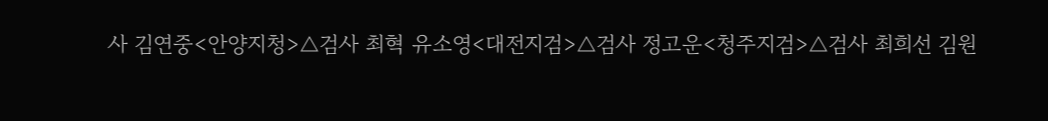사 김연중<안양지청>△검사 최혁 유소영<대전지검>△검사 정고운<청주지검>△검사 최희선 김원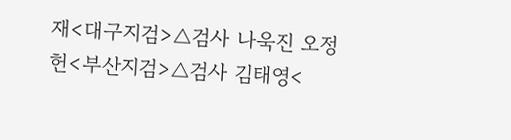재<대구지검>△검사 나욱진 오정헌<부산지검>△검사 김태영<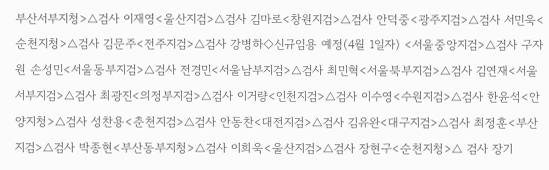부산서부지청>△검사 이재영<울산지검>△검사 김마로<창원지검>△검사 안덕중<광주지검>△검사 서민욱<순천지청>△검사 김문주<전주지검>△검사 강병하◇신규임용 예정(4월 1일자) <서울중앙지검>△검사 구자원 손성민<서울동부지검>△검사 전경민<서울남부지검>△검사 최민혁<서울북부지검>△검사 김연재<서울서부지검>△검사 최광진<의정부지검>△검사 이거량<인천지검>△검사 이수영<수원지검>△검사 한윤석<안양지청>△검사 성찬용<춘천지검>△검사 안동찬<대전지검>△검사 김유완<대구지검>△검사 최정훈<부산지검>△검사 박종현<부산동부지청>△검사 이희욱<울산지검>△검사 장현구<순천지청>△ 검사 장기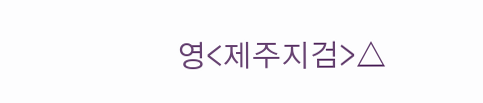영<제주지검>△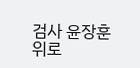검사 윤장훈
위로